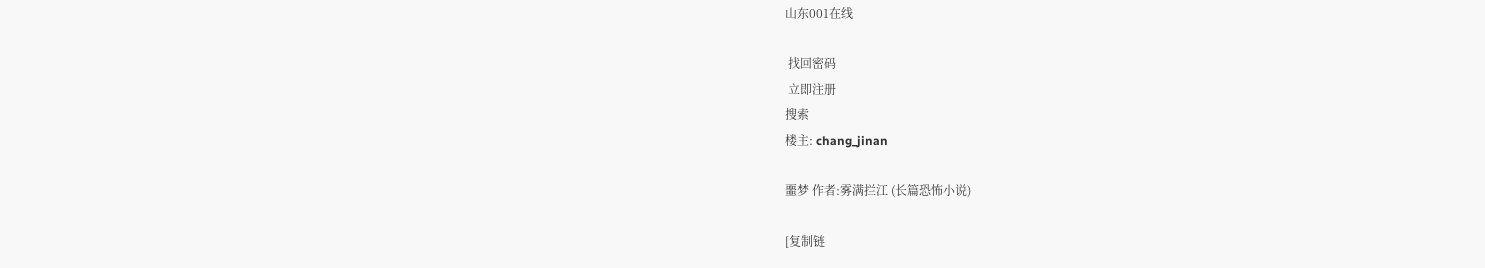山东001在线

 找回密码
 立即注册
搜索
楼主: chang_jinan

噩梦 作者:雾满拦江 (长篇恐怖小说)

[复制链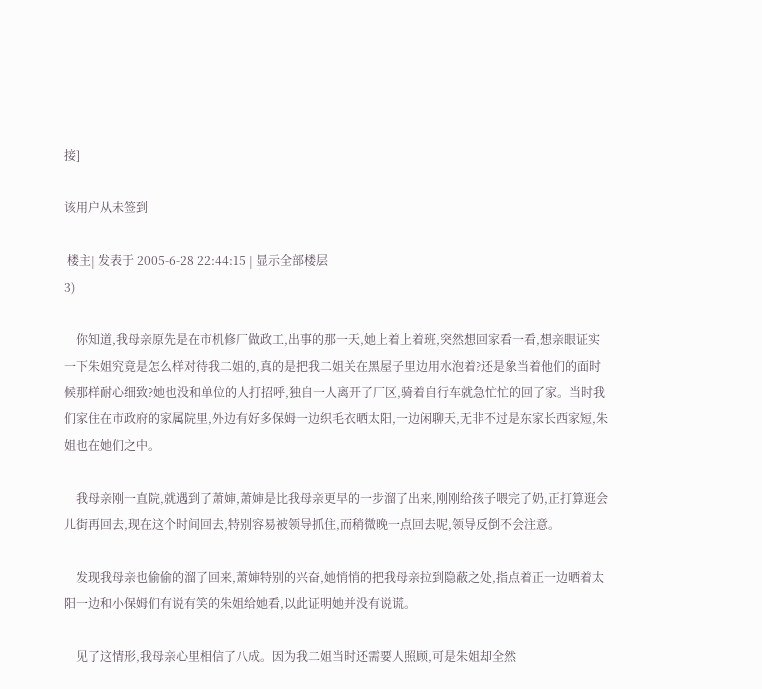接]

该用户从未签到

 楼主| 发表于 2005-6-28 22:44:15 | 显示全部楼层
3)

    你知道,我母亲原先是在市机修厂做政工,出事的那一天,她上着上着班,突然想回家看一看,想亲眼证实一下朱姐究竟是怎么样对待我二姐的,真的是把我二姐关在黑屋子里边用水泡着?还是象当着他们的面时候那样耐心细致?她也没和单位的人打招呼,独自一人离开了厂区,骑着自行车就急忙忙的回了家。当时我们家住在市政府的家属院里,外边有好多保姆一边织毛衣晒太阳,一边闲聊天,无非不过是东家长西家短,朱姐也在她们之中。

    我母亲刚一直院,就遇到了萧婶,萧婶是比我母亲更早的一步溜了出来,刚刚给孩子喂完了奶,正打算逛会儿街再回去,现在这个时间回去,特别容易被领导抓住,而稍微晚一点回去呢,领导反倒不会注意。

    发现我母亲也偷偷的溜了回来,萧婶特别的兴奋,她悄悄的把我母亲拉到隐蔽之处,指点着正一边晒着太阳一边和小保姆们有说有笑的朱姐给她看,以此证明她并没有说谎。

    见了这情形,我母亲心里相信了八成。因为我二姐当时还需要人照顾,可是朱姐却全然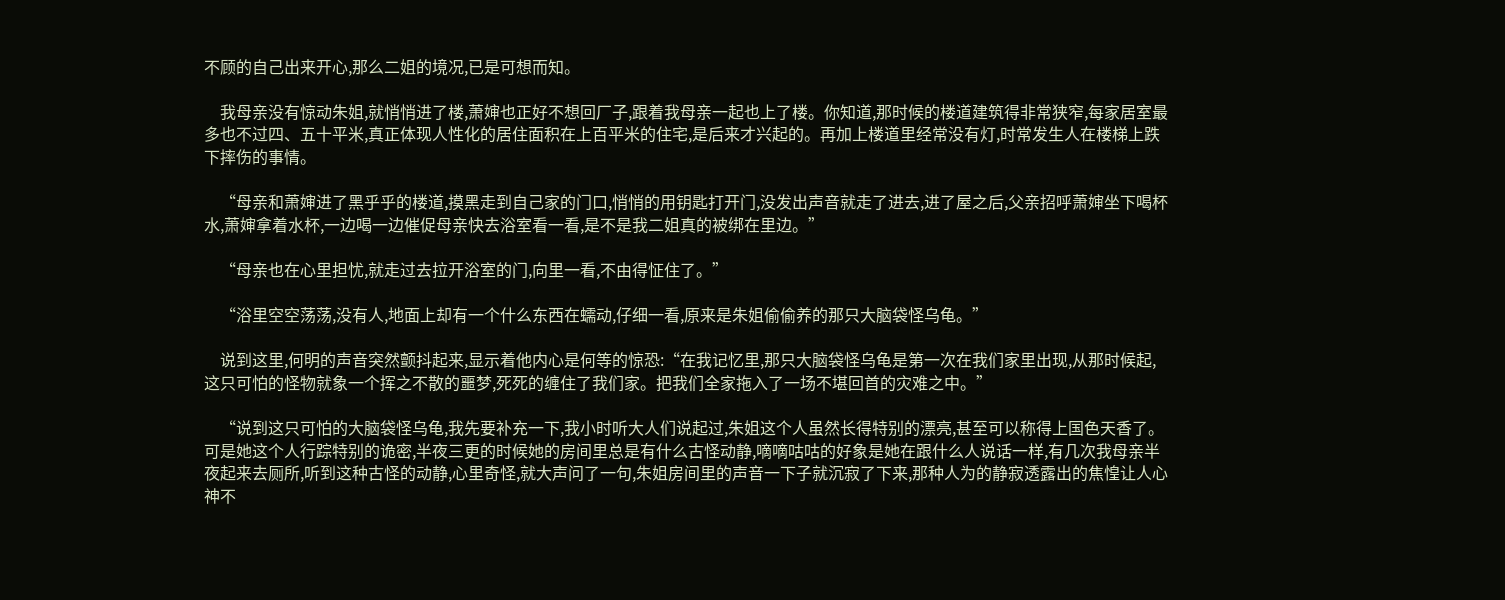不顾的自己出来开心,那么二姐的境况,已是可想而知。

    我母亲没有惊动朱姐,就悄悄进了楼,萧婶也正好不想回厂子,跟着我母亲一起也上了楼。你知道,那时候的楼道建筑得非常狭窄,每家居室最多也不过四、五十平米,真正体现人性化的居住面积在上百平米的住宅,是后来才兴起的。再加上楼道里经常没有灯,时常发生人在楼梯上跌下摔伤的事情。

    “母亲和萧婶进了黑乎乎的楼道,摸黑走到自己家的门口,悄悄的用钥匙打开门,没发出声音就走了进去,进了屋之后,父亲招呼萧婶坐下喝杯水,萧婶拿着水杯,一边喝一边催促母亲快去浴室看一看,是不是我二姐真的被绑在里边。”

    “母亲也在心里担忧,就走过去拉开浴室的门,向里一看,不由得怔住了。”

    “浴里空空荡荡,没有人,地面上却有一个什么东西在蠕动,仔细一看,原来是朱姐偷偷养的那只大脑袋怪乌龟。”

    说到这里,何明的声音突然颤抖起来,显示着他内心是何等的惊恐:“在我记忆里,那只大脑袋怪乌龟是第一次在我们家里出现,从那时候起,这只可怕的怪物就象一个挥之不散的噩梦,死死的缠住了我们家。把我们全家拖入了一场不堪回首的灾难之中。”

    “说到这只可怕的大脑袋怪乌龟,我先要补充一下,我小时听大人们说起过,朱姐这个人虽然长得特别的漂亮,甚至可以称得上国色天香了。可是她这个人行踪特别的诡密,半夜三更的时候她的房间里总是有什么古怪动静,嘀嘀咕咕的好象是她在跟什么人说话一样,有几次我母亲半夜起来去厕所,听到这种古怪的动静,心里奇怪,就大声问了一句,朱姐房间里的声音一下子就沉寂了下来,那种人为的静寂透露出的焦惶让人心神不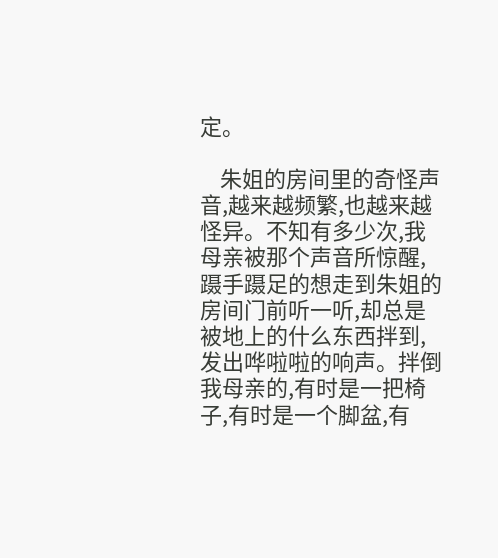定。

    朱姐的房间里的奇怪声音,越来越频繁,也越来越怪异。不知有多少次,我母亲被那个声音所惊醒,蹑手蹑足的想走到朱姐的房间门前听一听,却总是被地上的什么东西拌到,发出哗啦啦的响声。拌倒我母亲的,有时是一把椅子,有时是一个脚盆,有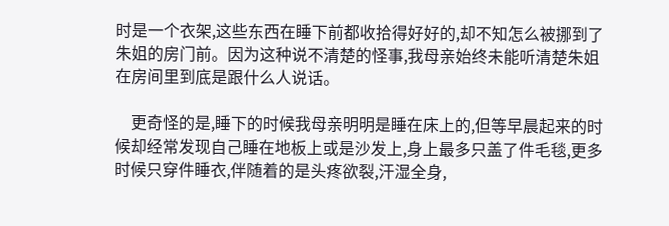时是一个衣架,这些东西在睡下前都收拾得好好的,却不知怎么被挪到了朱姐的房门前。因为这种说不清楚的怪事,我母亲始终未能听清楚朱姐在房间里到底是跟什么人说话。

    更奇怪的是,睡下的时候我母亲明明是睡在床上的,但等早晨起来的时候却经常发现自己睡在地板上或是沙发上,身上最多只盖了件毛毯,更多时候只穿件睡衣,伴随着的是头疼欲裂,汗湿全身,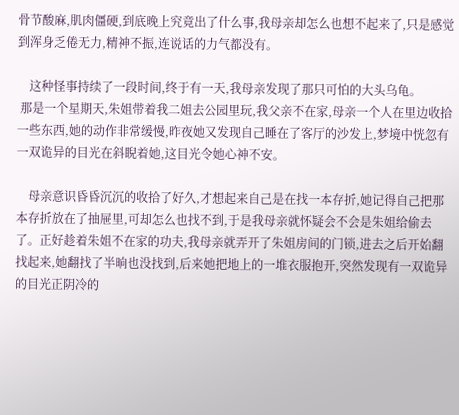骨节酸麻,肌肉僵硬,到底晚上究竟出了什么事,我母亲却怎么也想不起来了,只是感觉到浑身乏倦无力,精神不振,连说话的力气都没有。

    这种怪事持续了一段时间,终于有一天,我母亲发现了那只可怕的大头乌龟。
 那是一个星期天,朱姐带着我二姐去公园里玩,我父亲不在家,母亲一个人在里边收拾一些东西,她的动作非常缓慢,昨夜她又发现自己睡在了客厅的沙发上,梦境中恍忽有一双诡异的目光在斜睨着她,这目光令她心神不安。

    母亲意识昏昏沉沉的收拾了好久,才想起来自己是在找一本存折,她记得自己把那本存折放在了抽屉里,可却怎么也找不到,于是我母亲就怀疑会不会是朱姐给偷去了。正好趁着朱姐不在家的功夫,我母亲就弄开了朱姐房间的门锁,进去之后开始翻找起来,她翻找了半晌也没找到,后来她把地上的一堆衣服抱开,突然发现有一双诡异的目光正阴冷的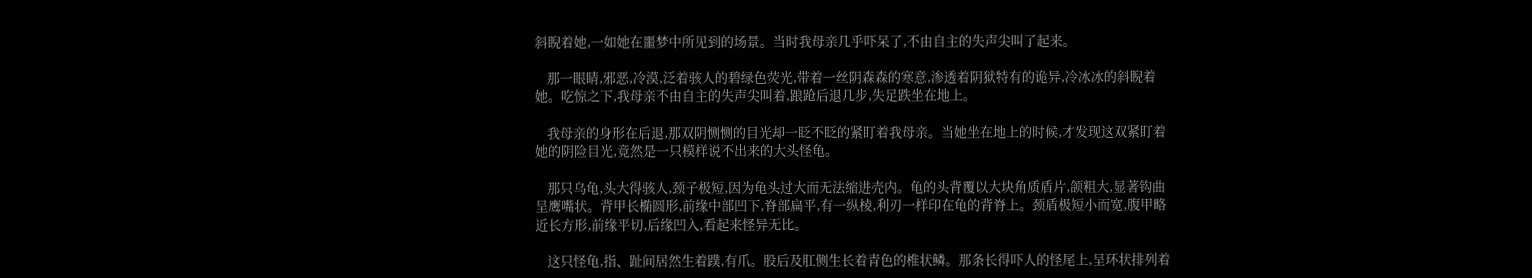斜睨着她,一如她在噩梦中所见到的场景。当时我母亲几乎吓呆了,不由自主的失声尖叫了起来。

    那一眼睛,邪恶,冷漠,泛着骇人的碧绿色荧光,带着一丝阴森森的寒意,渗透着阴狱特有的诡异,冷冰冰的斜睨着她。吃惊之下,我母亲不由自主的失声尖叫着,踉跄后退几步,失足跌坐在地上。

    我母亲的身形在后退,那双阴恻恻的目光却一眨不眨的紧盯着我母亲。当她坐在地上的时候,才发现这双紧盯着她的阴险目光,竟然是一只模样说不出来的大头怪龟。

    那只乌龟,头大得骇人,颈子极短,因为龟头过大而无法缩进壳内。龟的头背覆以大块角质盾片,颌粗大,显著钩曲呈鹰嘴状。背甲长椭圆形,前缘中部凹下,脊部扁平,有一纵棱,利刃一样印在龟的背脊上。颈盾极短小而宽,腹甲略近长方形,前缘平切,后缘凹入,看起来怪异无比。

    这只怪龟,指、趾间居然生着蹼,有爪。股后及肛侧生长着青色的椎状鳞。那条长得吓人的怪尾上,呈环状排列着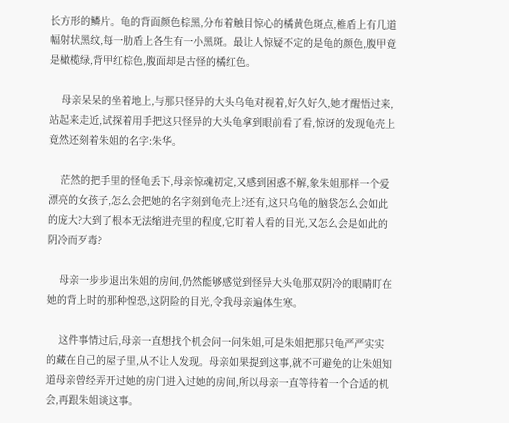长方形的鳞片。龟的背面颜色棕黑,分布着触目惊心的橘黄色斑点,椎盾上有几道幅射状黑纹,每一肋盾上各生有一小黑斑。最让人惊疑不定的是龟的颜色,腹甲竟是橄榄绿,背甲红棕色,腹面却是古怪的橘红色。

    母亲呆呆的坐着地上,与那只怪异的大头乌龟对视着,好久好久,她才醒悟过来,站起来走近,试探着用手把这只怪异的大头龟拿到眼前看了看,惊讶的发现龟壳上竟然还刻着朱姐的名字:朱华。

    茫然的把手里的怪龟丢下,母亲惊魂初定,又感到困惑不解,象朱姐那样一个爱漂亮的女孩子,怎么会把她的名字刻到龟壳上?还有,这只乌龟的脑袋怎么会如此的庞大?大到了根本无法缩进壳里的程度,它盯着人看的目光,又怎么会是如此的阴冷而歹毒?

    母亲一步步退出朱姐的房间,仍然能够感觉到怪异大头龟那双阴冷的眼睛盯在她的背上时的那种惶恐,这阴险的目光,令我母亲遍体生寒。

    这件事情过后,母亲一直想找个机会问一问朱姐,可是朱姐把那只龟严严实实的藏在自己的屋子里,从不让人发现。母亲如果提到这事,就不可避免的让朱姐知道母亲曾经弄开过她的房门进入过她的房间,所以母亲一直等待着一个合适的机会,再跟朱姐谈这事。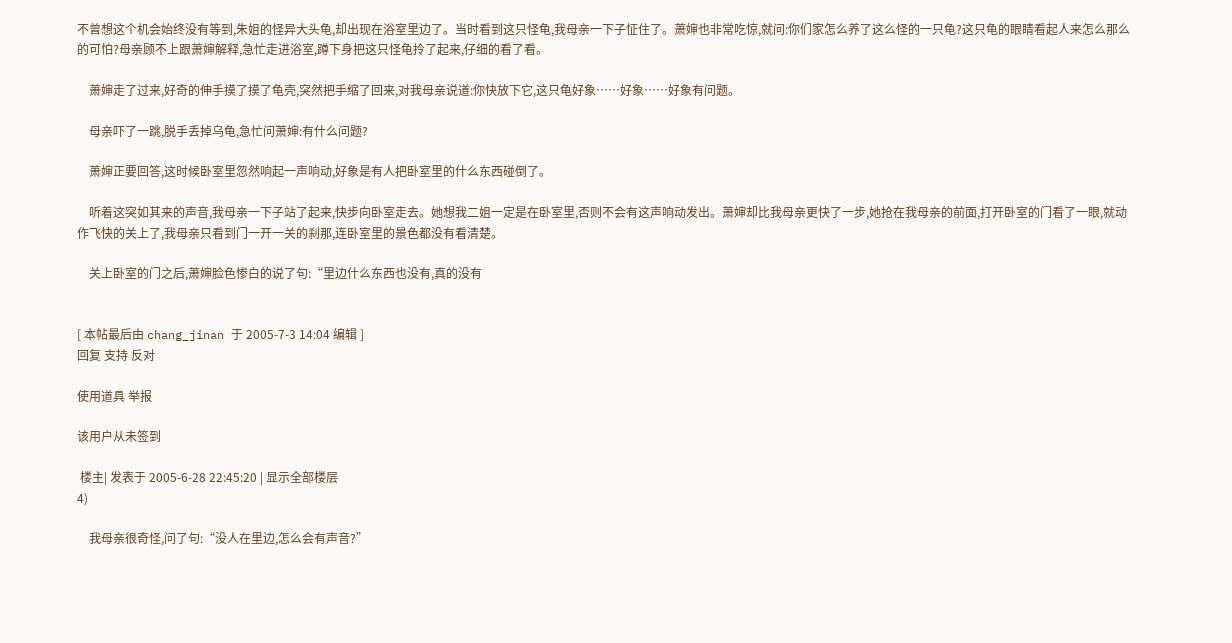不曾想这个机会始终没有等到,朱姐的怪异大头龟,却出现在浴室里边了。当时看到这只怪龟,我母亲一下子怔住了。萧婶也非常吃惊,就问:你们家怎么养了这么怪的一只龟?这只龟的眼睛看起人来怎么那么的可怕?母亲顾不上跟萧婶解释,急忙走进浴室,蹲下身把这只怪龟拎了起来,仔细的看了看。

    萧婶走了过来,好奇的伸手摸了摸了龟壳,突然把手缩了回来,对我母亲说道:你快放下它,这只龟好象……好象……好象有问题。

    母亲吓了一跳,脱手丢掉乌龟,急忙问萧婶:有什么问题?

    萧婶正要回答,这时候卧室里忽然响起一声响动,好象是有人把卧室里的什么东西碰倒了。

    听着这突如其来的声音,我母亲一下子站了起来,快步向卧室走去。她想我二姐一定是在卧室里,否则不会有这声响动发出。萧婶却比我母亲更快了一步,她抢在我母亲的前面,打开卧室的门看了一眼,就动作飞快的关上了,我母亲只看到门一开一关的刹那,连卧室里的景色都没有看清楚。

    关上卧室的门之后,萧婶脸色惨白的说了句:“里边什么东西也没有,真的没有


[ 本帖最后由 chang_jinan 于 2005-7-3 14:04 编辑 ]
回复 支持 反对

使用道具 举报

该用户从未签到

 楼主| 发表于 2005-6-28 22:45:20 | 显示全部楼层
4)

    我母亲很奇怪,问了句:“没人在里边,怎么会有声音?”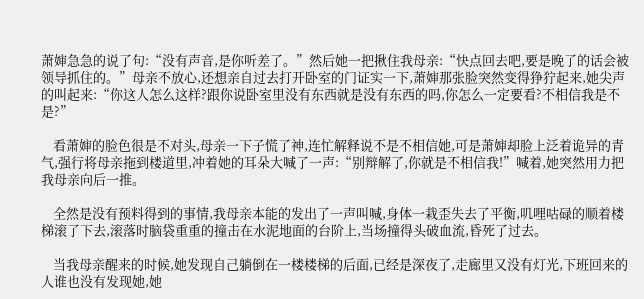萧婶急急的说了句:“没有声音,是你听差了。”然后她一把揪住我母亲:“快点回去吧,要是晚了的话会被领导抓住的。”母亲不放心,还想亲自过去打开卧室的门证实一下,萧婶那张脸突然变得狰狞起来,她尖声的叫起来:“你这人怎么这样?跟你说卧室里没有东西就是没有东西的吗,你怎么一定要看?不相信我是不是?”

    看萧婶的脸色很是不对头,母亲一下子慌了神,连忙解释说不是不相信她,可是萧婶却脸上泛着诡异的青气,强行将母亲拖到楼道里,冲着她的耳朵大喊了一声:“别辩解了,你就是不相信我!”喊着,她突然用力把我母亲向后一推。

    全然是没有预料得到的事情,我母亲本能的发出了一声叫喊,身体一栽歪失去了平衡,叽哩咕碌的顺着楼梯滚了下去,滚落时脑袋重重的撞击在水泥地面的台阶上,当场撞得头破血流,昏死了过去。

    当我母亲醒来的时候,她发现自己躺倒在一楼楼梯的后面,已经是深夜了,走廊里又没有灯光,下班回来的人谁也没有发现她,她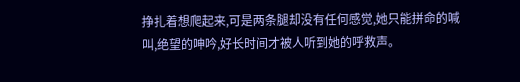挣扎着想爬起来,可是两条腿却没有任何感觉,她只能拼命的喊叫,绝望的呻吟,好长时间才被人听到她的呼救声。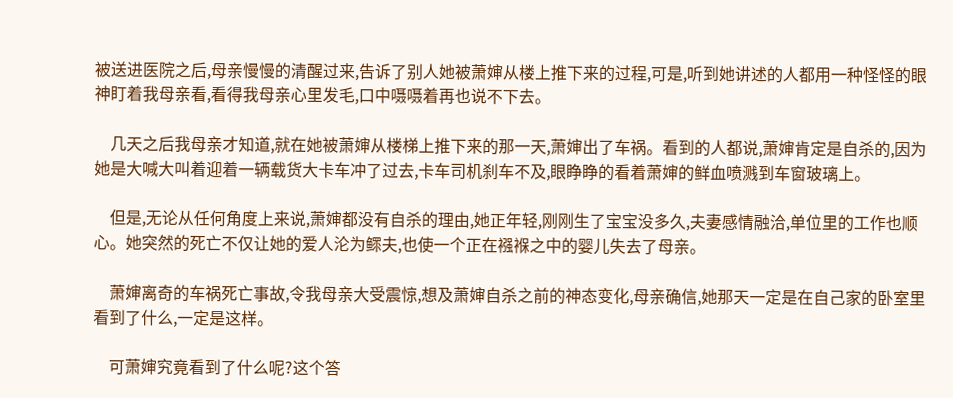被送进医院之后,母亲慢慢的清醒过来,告诉了别人她被萧婶从楼上推下来的过程,可是,听到她讲述的人都用一种怪怪的眼神盯着我母亲看,看得我母亲心里发毛,口中嗫嗫着再也说不下去。

    几天之后我母亲才知道,就在她被萧婶从楼梯上推下来的那一天,萧婶出了车祸。看到的人都说,萧婶肯定是自杀的,因为她是大喊大叫着迎着一辆载货大卡车冲了过去,卡车司机刹车不及,眼睁睁的看着萧婶的鲜血喷溅到车窗玻璃上。

    但是,无论从任何角度上来说,萧婶都没有自杀的理由,她正年轻,刚刚生了宝宝没多久,夫妻感情融洽,单位里的工作也顺心。她突然的死亡不仅让她的爱人沦为鳏夫,也使一个正在襁褓之中的婴儿失去了母亲。

    萧婶离奇的车祸死亡事故,令我母亲大受震惊,想及萧婶自杀之前的神态变化,母亲确信,她那天一定是在自己家的卧室里看到了什么,一定是这样。

    可萧婶究竟看到了什么呢?这个答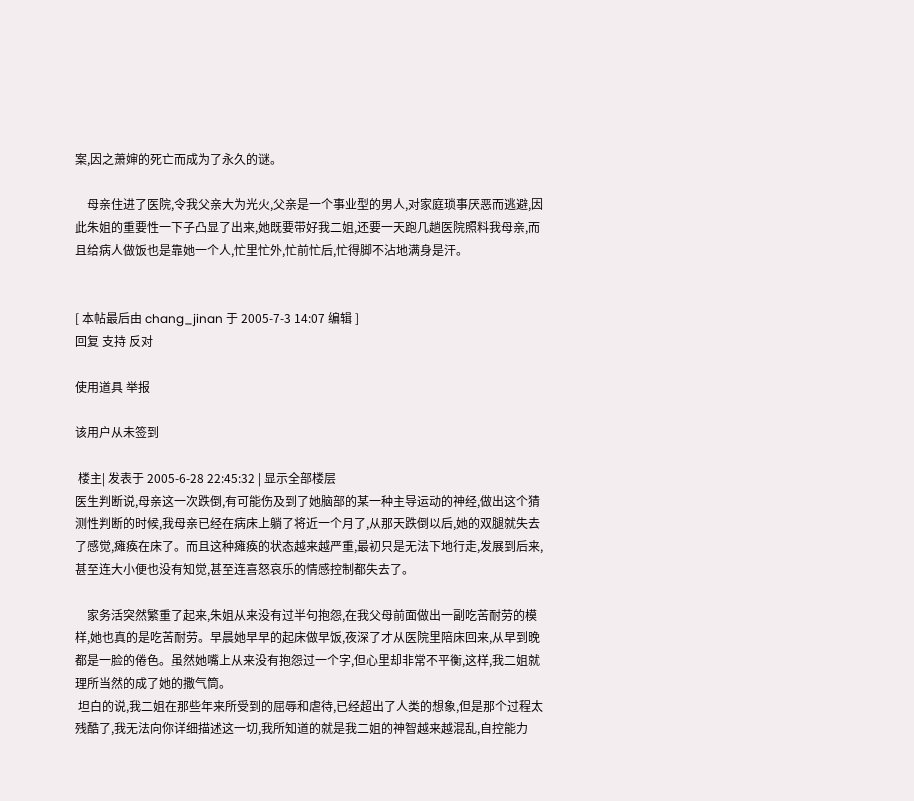案,因之萧婶的死亡而成为了永久的谜。

    母亲住进了医院,令我父亲大为光火,父亲是一个事业型的男人,对家庭琐事厌恶而逃避,因此朱姐的重要性一下子凸显了出来,她既要带好我二姐,还要一天跑几趟医院照料我母亲,而且给病人做饭也是靠她一个人,忙里忙外,忙前忙后,忙得脚不沾地满身是汗。


[ 本帖最后由 chang_jinan 于 2005-7-3 14:07 编辑 ]
回复 支持 反对

使用道具 举报

该用户从未签到

 楼主| 发表于 2005-6-28 22:45:32 | 显示全部楼层
医生判断说,母亲这一次跌倒,有可能伤及到了她脑部的某一种主导运动的神经,做出这个猜测性判断的时候,我母亲已经在病床上躺了将近一个月了,从那天跌倒以后,她的双腿就失去了感觉,瘫痪在床了。而且这种瘫痪的状态越来越严重,最初只是无法下地行走,发展到后来,甚至连大小便也没有知觉,甚至连喜怒哀乐的情感控制都失去了。

    家务活突然繁重了起来,朱姐从来没有过半句抱怨,在我父母前面做出一副吃苦耐劳的模样,她也真的是吃苦耐劳。早晨她早早的起床做早饭,夜深了才从医院里陪床回来,从早到晚都是一脸的倦色。虽然她嘴上从来没有抱怨过一个字,但心里却非常不平衡,这样,我二姐就理所当然的成了她的撒气筒。
 坦白的说,我二姐在那些年来所受到的屈辱和虐待,已经超出了人类的想象,但是那个过程太残酷了,我无法向你详细描述这一切,我所知道的就是我二姐的神智越来越混乱,自控能力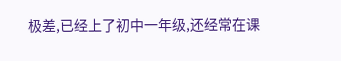极差,已经上了初中一年级,还经常在课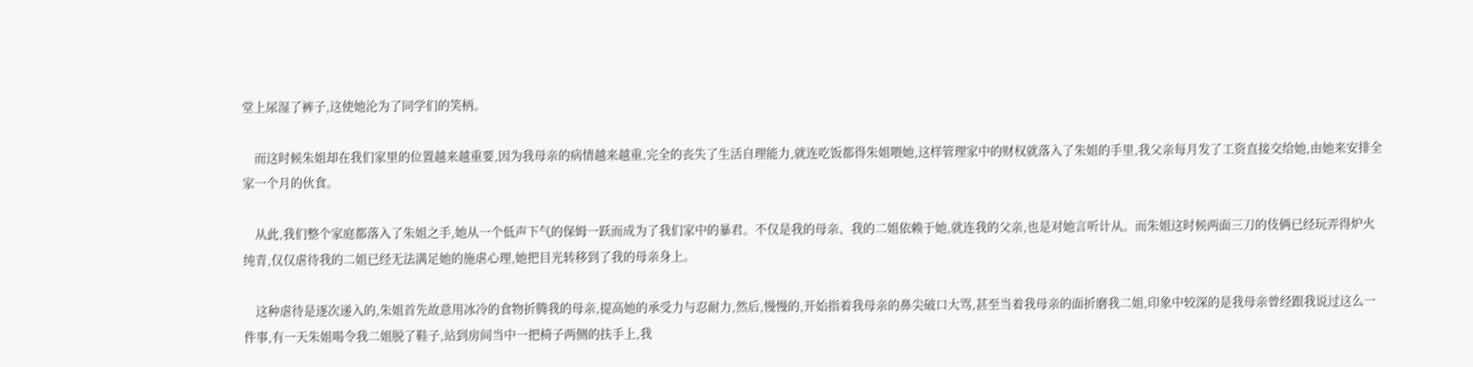堂上尿湿了裤子,这使她沦为了同学们的笑柄。

    而这时候朱姐却在我们家里的位置越来越重要,因为我母亲的病情越来越重,完全的丧失了生活自理能力,就连吃饭都得朱姐喂她,这样管理家中的财权就落入了朱姐的手里,我父亲每月发了工资直接交给她,由她来安排全家一个月的伙食。

    从此,我们整个家庭都落入了朱姐之手,她从一个低声下气的保姆一跃而成为了我们家中的暴君。不仅是我的母亲、我的二姐依赖于她,就连我的父亲,也是对她言听计从。而朱姐这时候两面三刀的伎俩已经玩弄得炉火纯青,仅仅虐待我的二姐已经无法满足她的施虐心理,她把目光转移到了我的母亲身上。

    这种虐待是逐次递入的,朱姐首先故意用冰冷的食物折腾我的母亲,提高她的承受力与忍耐力,然后,慢慢的,开始指着我母亲的鼻尖破口大骂,甚至当着我母亲的面折磨我二姐,印象中较深的是我母亲曾经跟我说过这么一件事,有一天朱姐喝令我二姐脱了鞋子,站到房间当中一把椅子两侧的扶手上,我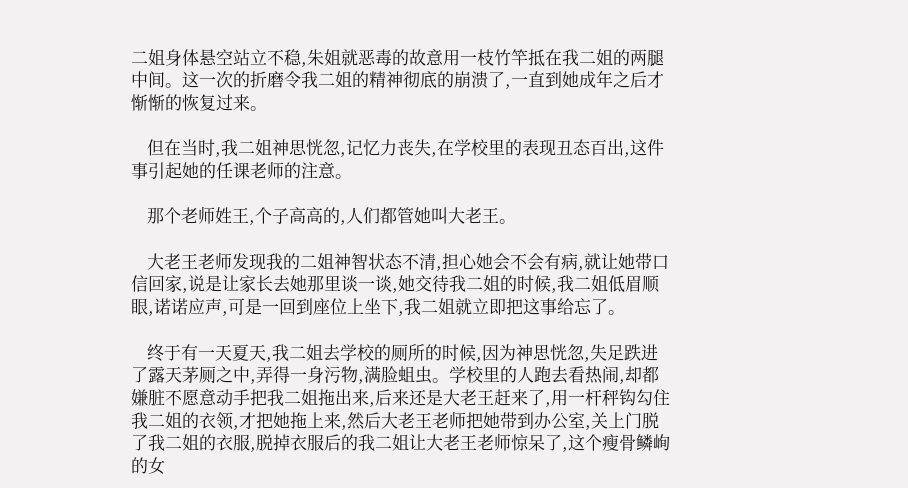二姐身体悬空站立不稳,朱姐就恶毒的故意用一枝竹竿抵在我二姐的两腿中间。这一次的折磨令我二姐的精神彻底的崩溃了,一直到她成年之后才惭惭的恢复过来。

    但在当时,我二姐神思恍忽,记忆力丧失,在学校里的表现丑态百出,这件事引起她的任课老师的注意。

    那个老师姓王,个子高高的,人们都管她叫大老王。

    大老王老师发现我的二姐神智状态不清,担心她会不会有病,就让她带口信回家,说是让家长去她那里谈一谈,她交待我二姐的时候,我二姐低眉顺眼,诺诺应声,可是一回到座位上坐下,我二姐就立即把这事给忘了。

    终于有一天夏天,我二姐去学校的厕所的时候,因为神思恍忽,失足跌进了露天茅厕之中,弄得一身污物,满脸蛆虫。学校里的人跑去看热闹,却都嫌脏不愿意动手把我二姐拖出来,后来还是大老王赶来了,用一杆秤钩勾住我二姐的衣领,才把她拖上来,然后大老王老师把她带到办公室,关上门脱了我二姐的衣服,脱掉衣服后的我二姐让大老王老师惊呆了,这个瘦骨鳞峋的女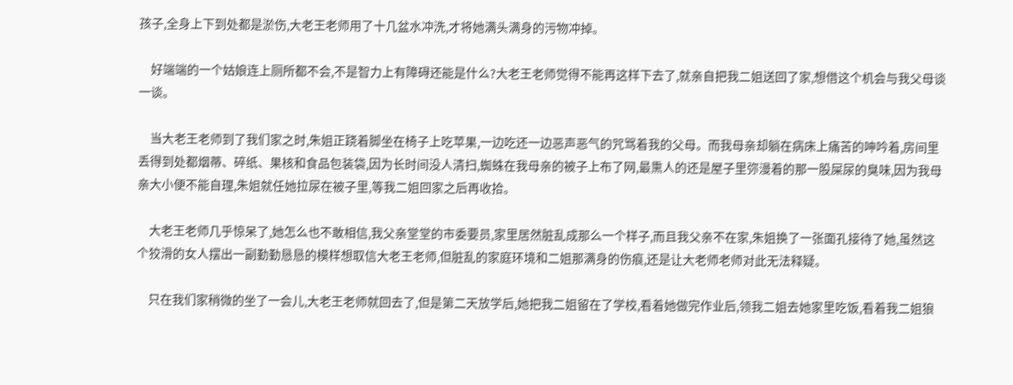孩子,全身上下到处都是淤伤,大老王老师用了十几盆水冲洗,才将她满头满身的污物冲掉。

    好端端的一个姑娘连上厕所都不会,不是智力上有障碍还能是什么?大老王老师觉得不能再这样下去了,就亲自把我二姐送回了家,想借这个机会与我父母谈一谈。

    当大老王老师到了我们家之时,朱姐正跷着脚坐在椅子上吃苹果,一边吃还一边恶声恶气的咒骂着我的父母。而我母亲却躺在病床上痛苦的呻吟着,房间里丢得到处都烟蒂、碎纸、果核和食品包装袋,因为长时间没人清扫,蜘蛛在我母亲的被子上布了网,最熏人的还是屋子里弥漫着的那一股屎尿的臭味,因为我母亲大小便不能自理,朱姐就任她拉尿在被子里,等我二姐回家之后再收拾。

    大老王老师几乎惊呆了,她怎么也不敢相信,我父亲堂堂的市委要员,家里居然脏乱成那么一个样子,而且我父亲不在家,朱姐换了一张面孔接待了她,虽然这个狡滑的女人摆出一副勤勤恳恳的模样想取信大老王老师,但脏乱的家庭环境和二姐那满身的伤痕,还是让大老师老师对此无法释疑。

    只在我们家稍微的坐了一会儿,大老王老师就回去了,但是第二天放学后,她把我二姐留在了学校,看着她做完作业后,领我二姐去她家里吃饭,看着我二姐狼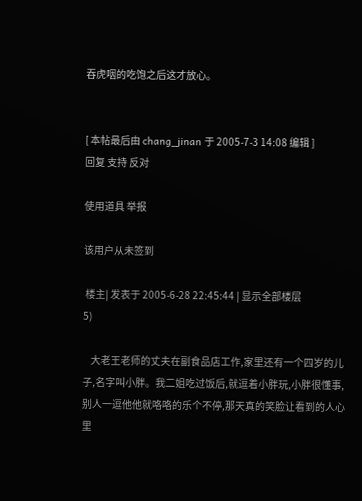吞虎咽的吃饱之后这才放心。


[ 本帖最后由 chang_jinan 于 2005-7-3 14:08 编辑 ]
回复 支持 反对

使用道具 举报

该用户从未签到

 楼主| 发表于 2005-6-28 22:45:44 | 显示全部楼层
5)

    大老王老师的丈夫在副食品店工作,家里还有一个四岁的儿子,名字叫小胖。我二姐吃过饭后,就逗着小胖玩,小胖很懂事,别人一逗他他就咯咯的乐个不停,那天真的笑脸让看到的人心里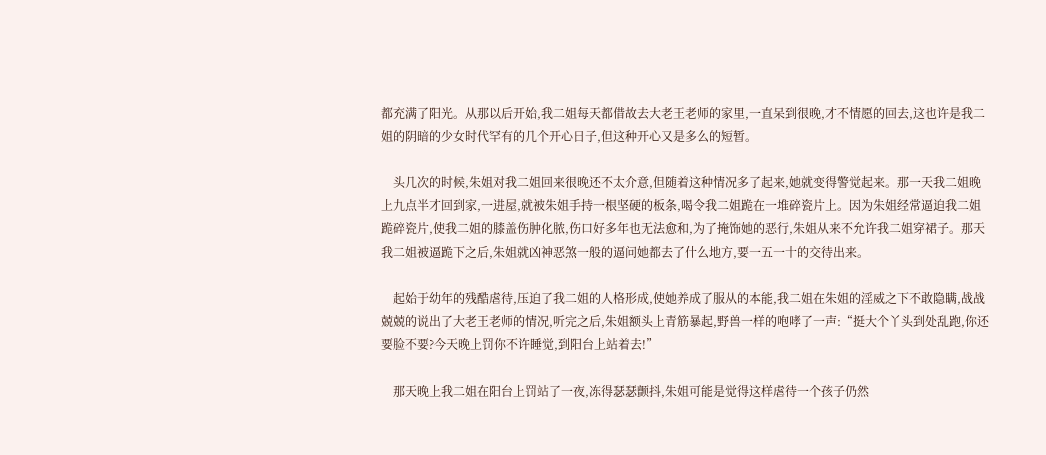都充满了阳光。从那以后开始,我二姐每天都借故去大老王老师的家里,一直呆到很晚,才不情愿的回去,这也许是我二姐的阴暗的少女时代罕有的几个开心日子,但这种开心又是多么的短暂。

    头几次的时候,朱姐对我二姐回来很晚还不太介意,但随着这种情况多了起来,她就变得警觉起来。那一天我二姐晚上九点半才回到家,一进屋,就被朱姐手持一根坚硬的板条,喝令我二姐跪在一堆碎瓷片上。因为朱姐经常逼迫我二姐跪碎瓷片,使我二姐的膝盖伤肿化脓,伤口好多年也无法愈和,为了掩饰她的恶行,朱姐从来不允许我二姐穿裙子。那天我二姐被逼跪下之后,朱姐就凶神恶煞一般的逼问她都去了什么地方,要一五一十的交待出来。

    起始于幼年的残酷虐待,压迫了我二姐的人格形成,使她养成了服从的本能,我二姐在朱姐的淫威之下不敢隐瞒,战战兢兢的说出了大老王老师的情况,听完之后,朱姐额头上青筋暴起,野兽一样的咆哮了一声:“挺大个丫头到处乱跑,你还要脸不要?今天晚上罚你不许睡觉,到阳台上站着去!”

    那天晚上我二姐在阳台上罚站了一夜,冻得瑟瑟颤抖,朱姐可能是觉得这样虐待一个孩子仍然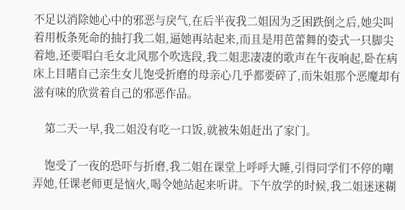不足以消除她心中的邪恶与戾气,在后半夜我二姐因为乏困跌倒之后,她尖叫着用板条死命的抽打我二姐,逼她再站起来,而且是用芭蕾舞的姿式一只脚尖着地,还要唱白毛女北风那个吹选段,我二姐悲凄凄的歌声在午夜响起,卧在病床上目睹自己亲生女儿饱受折磨的母亲心几乎都要碎了,而朱姐那个恶魔却有滋有味的欣赏着自己的邪恶作品。

    第二天一早,我二姐没有吃一口饭,就被朱姐赶出了家门。

    饱受了一夜的恐吓与折磨,我二姐在课堂上呼呼大睡,引得同学们不停的嘲弄她,任课老师更是恼火,喝令她站起来听讲。下午放学的时候,我二姐迷迷糊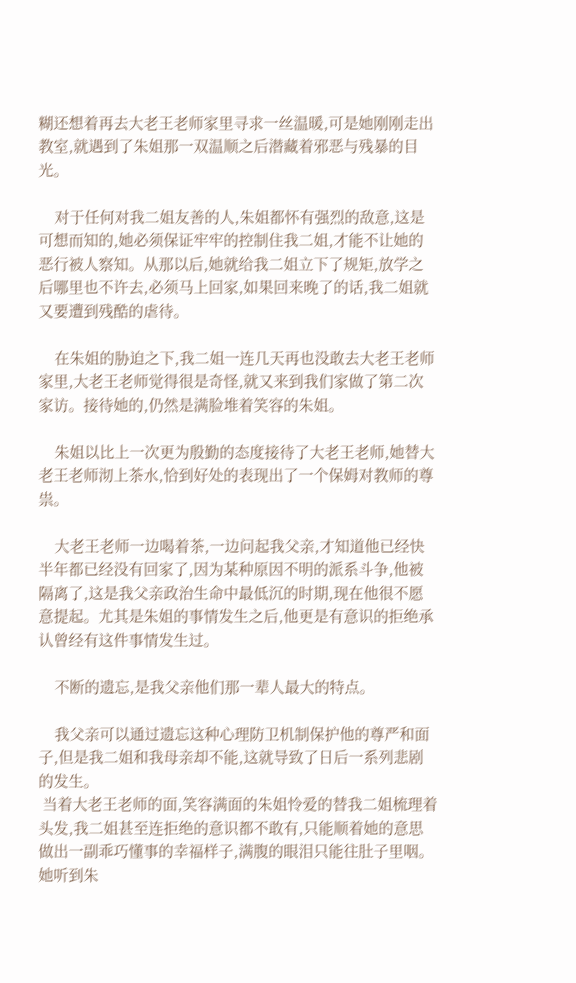糊还想着再去大老王老师家里寻求一丝温暖,可是她刚刚走出教室,就遇到了朱姐那一双温顺之后潜藏着邪恶与残暴的目光。

    对于任何对我二姐友善的人,朱姐都怀有强烈的敌意,这是可想而知的,她必须保证牢牢的控制住我二姐,才能不让她的恶行被人察知。从那以后,她就给我二姐立下了规矩,放学之后哪里也不许去,必须马上回家,如果回来晚了的话,我二姐就又要遭到残酷的虐待。

    在朱姐的胁迫之下,我二姐一连几天再也没敢去大老王老师家里,大老王老师觉得很是奇怪,就又来到我们家做了第二次家访。接待她的,仍然是满脸堆着笑容的朱姐。

    朱姐以比上一次更为殷勤的态度接待了大老王老师,她替大老王老师沏上茶水,恰到好处的表现出了一个保姆对教师的尊祟。

    大老王老师一边喝着茶,一边问起我父亲,才知道他已经快半年都已经没有回家了,因为某种原因不明的派系斗争,他被隔离了,这是我父亲政治生命中最低沉的时期,现在他很不愿意提起。尤其是朱姐的事情发生之后,他更是有意识的拒绝承认曾经有这件事情发生过。

    不断的遗忘,是我父亲他们那一辈人最大的特点。

    我父亲可以通过遗忘这种心理防卫机制保护他的尊严和面子,但是我二姐和我母亲却不能,这就导致了日后一系列悲剧的发生。
 当着大老王老师的面,笑容满面的朱姐怜爱的替我二姐梳理着头发,我二姐甚至连拒绝的意识都不敢有,只能顺着她的意思做出一副乖巧懂事的幸福样子,满腹的眼泪只能往肚子里咽。她听到朱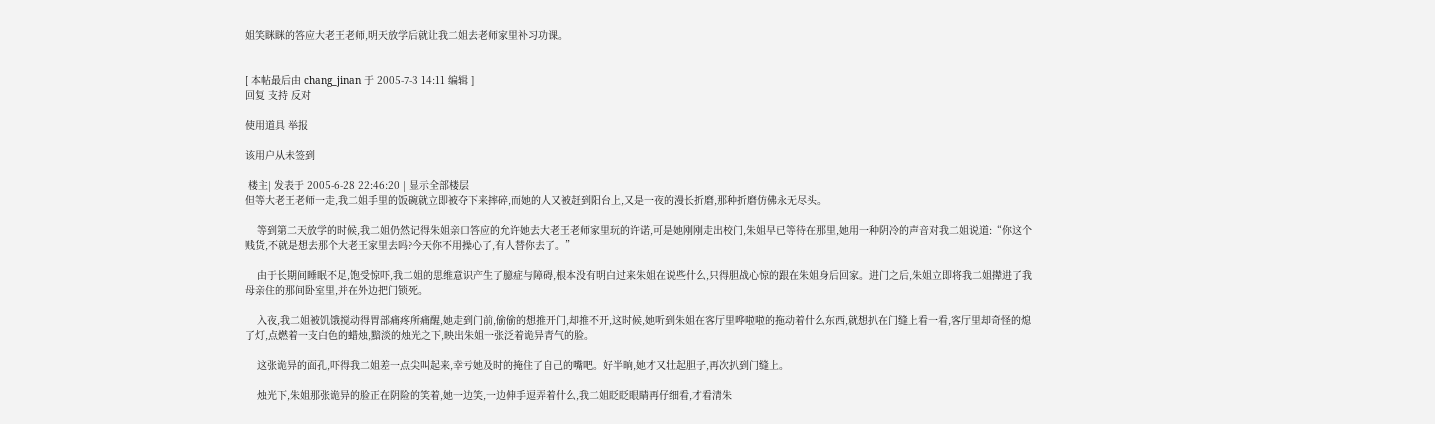姐笑眯眯的答应大老王老师,明天放学后就让我二姐去老师家里补习功课。


[ 本帖最后由 chang_jinan 于 2005-7-3 14:11 编辑 ]
回复 支持 反对

使用道具 举报

该用户从未签到

 楼主| 发表于 2005-6-28 22:46:20 | 显示全部楼层
但等大老王老师一走,我二姐手里的饭碗就立即被夺下来摔碎,而她的人又被赶到阳台上,又是一夜的漫长折磨,那种折磨仿佛永无尽头。

    等到第二天放学的时候,我二姐仍然记得朱姐亲口答应的允许她去大老王老师家里玩的许诺,可是她刚刚走出校门,朱姐早已等待在那里,她用一种阴冷的声音对我二姐说道:“你这个贱货,不就是想去那个大老王家里去吗?今天你不用操心了,有人替你去了。”

    由于长期间睡眠不足,饱受惊吓,我二姐的思维意识产生了臆症与障碍,根本没有明白过来朱姐在说些什么,只得胆战心惊的跟在朱姐身后回家。进门之后,朱姐立即将我二姐撵进了我母亲住的那间卧室里,并在外边把门锁死。

    入夜,我二姐被饥饿搅动得胃部痛疼所痛醒,她走到门前,偷偷的想推开门,却推不开,这时候,她听到朱姐在客厅里哗啦啦的拖动着什么东西,就想扒在门缝上看一看,客厅里却奇怪的熄了灯,点燃着一支白色的蜡烛,黯淡的烛光之下,映出朱姐一张泛着诡异青气的脸。

    这张诡异的面孔,吓得我二姐差一点尖叫起来,幸亏她及时的掩住了自己的嘴吧。好半晌,她才又壮起胆子,再次扒到门缝上。

    烛光下,朱姐那张诡异的脸正在阴险的笑着,她一边笑,一边伸手逗弄着什么,我二姐眨眨眼睛再仔细看,才看清朱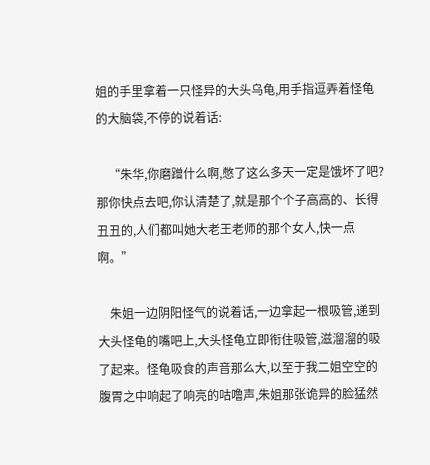姐的手里拿着一只怪异的大头乌龟,用手指逗弄着怪龟的大脑袋,不停的说着话:

    “朱华,你磨蹭什么啊,憋了这么多天一定是饿坏了吧?那你快点去吧,你认清楚了,就是那个个子高高的、长得丑丑的,人们都叫她大老王老师的那个女人,快一点啊。”

    朱姐一边阴阳怪气的说着话,一边拿起一根吸管,递到大头怪龟的嘴吧上,大头怪龟立即衔住吸管,滋溜溜的吸了起来。怪龟吸食的声音那么大,以至于我二姐空空的腹胃之中响起了响亮的咕噜声,朱姐那张诡异的脸猛然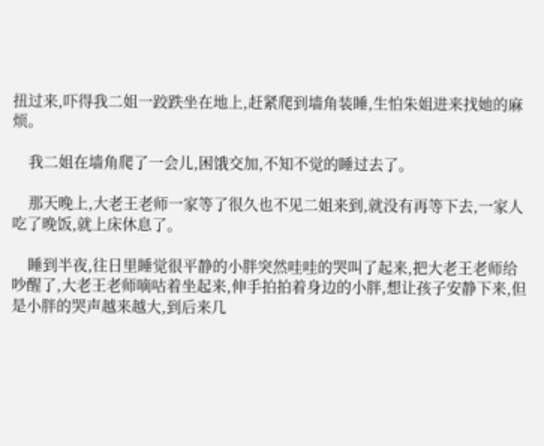扭过来,吓得我二姐一跤跌坐在地上,赶紧爬到墙角装睡,生怕朱姐进来找她的麻烦。

    我二姐在墙角爬了一会儿,困饿交加,不知不觉的睡过去了。

    那天晚上,大老王老师一家等了很久也不见二姐来到,就没有再等下去,一家人吃了晚饭,就上床休息了。

    睡到半夜,往日里睡觉很平静的小胖突然哇哇的哭叫了起来,把大老王老师给吵醒了,大老王老师嘀咕着坐起来,伸手拍拍着身边的小胖,想让孩子安静下来,但是小胖的哭声越来越大,到后来几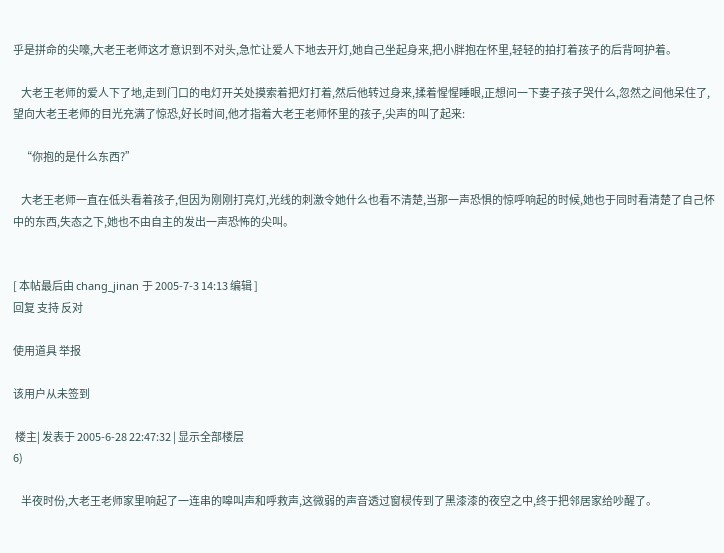乎是拼命的尖嚎,大老王老师这才意识到不对头,急忙让爱人下地去开灯,她自己坐起身来,把小胖抱在怀里,轻轻的拍打着孩子的后背呵护着。

    大老王老师的爱人下了地,走到门口的电灯开关处摸索着把灯打着,然后他转过身来,揉着惺惺睡眼,正想问一下妻子孩子哭什么,忽然之间他呆住了,望向大老王老师的目光充满了惊恐,好长时间,他才指着大老王老师怀里的孩子,尖声的叫了起来:

    “你抱的是什么东西?”

    大老王老师一直在低头看着孩子,但因为刚刚打亮灯,光线的刺激令她什么也看不清楚,当那一声恐惧的惊呼响起的时候,她也于同时看清楚了自己怀中的东西,失态之下,她也不由自主的发出一声恐怖的尖叫。


[ 本帖最后由 chang_jinan 于 2005-7-3 14:13 编辑 ]
回复 支持 反对

使用道具 举报

该用户从未签到

 楼主| 发表于 2005-6-28 22:47:32 | 显示全部楼层
6)

    半夜时份,大老王老师家里响起了一连串的嗥叫声和呼救声,这微弱的声音透过窗棂传到了黑漆漆的夜空之中,终于把邻居家给吵醒了。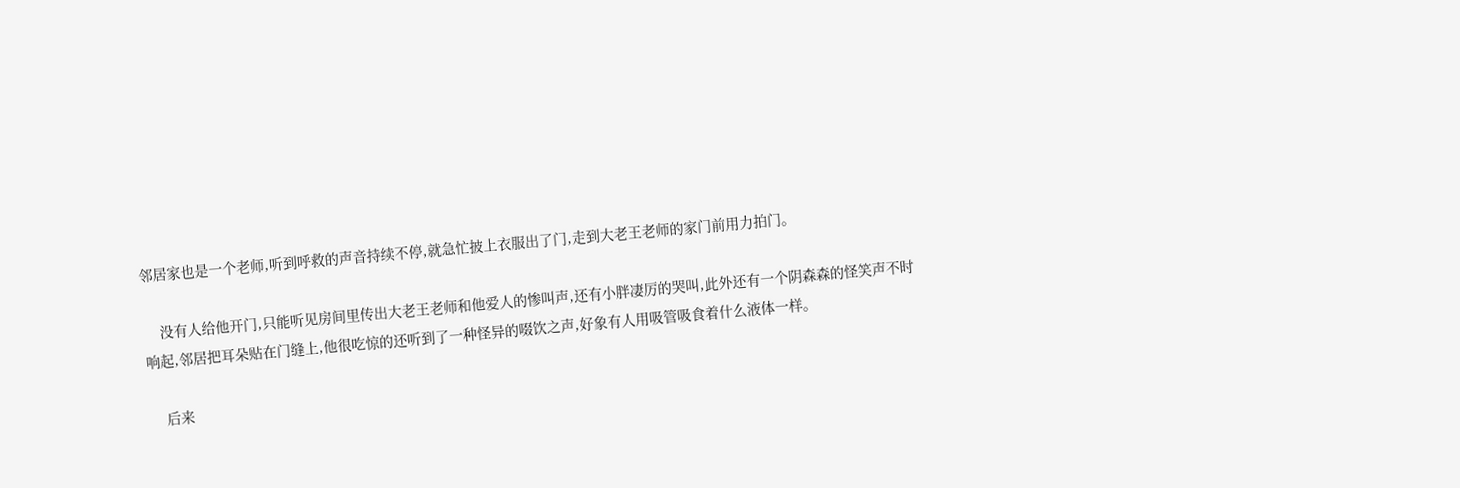邻居家也是一个老师,听到呼救的声音持续不停,就急忙披上衣服出了门,走到大老王老师的家门前用力拍门。

    没有人给他开门,只能听见房间里传出大老王老师和他爱人的惨叫声,还有小胖凄厉的哭叫,此外还有一个阴森森的怪笑声不时响起,邻居把耳朵贴在门缝上,他很吃惊的还听到了一种怪异的啜饮之声,好象有人用吸管吸食着什么液体一样。

    后来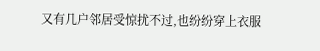又有几户邻居受惊扰不过,也纷纷穿上衣服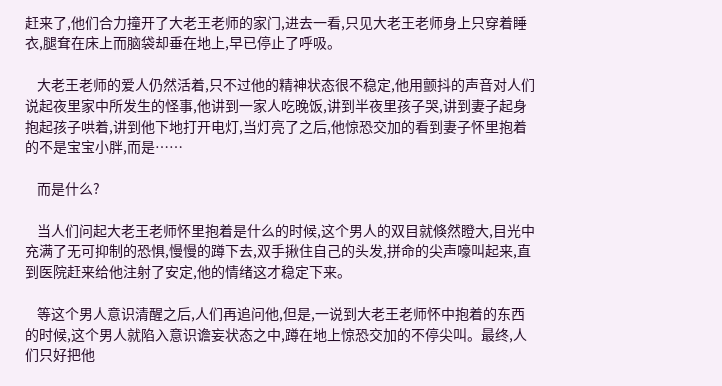赶来了,他们合力撞开了大老王老师的家门,进去一看,只见大老王老师身上只穿着睡衣,腿耷在床上而脑袋却垂在地上,早已停止了呼吸。

    大老王老师的爱人仍然活着,只不过他的精神状态很不稳定,他用颤抖的声音对人们说起夜里家中所发生的怪事,他讲到一家人吃晚饭,讲到半夜里孩子哭,讲到妻子起身抱起孩子哄着,讲到他下地打开电灯,当灯亮了之后,他惊恐交加的看到妻子怀里抱着的不是宝宝小胖,而是……

    而是什么?

    当人们问起大老王老师怀里抱着是什么的时候,这个男人的双目就倏然瞪大,目光中充满了无可抑制的恐惧,慢慢的蹲下去,双手揪住自己的头发,拼命的尖声嚎叫起来,直到医院赶来给他注射了安定,他的情绪这才稳定下来。

    等这个男人意识清醒之后,人们再追问他,但是,一说到大老王老师怀中抱着的东西的时候,这个男人就陷入意识谵妄状态之中,蹲在地上惊恐交加的不停尖叫。最终,人们只好把他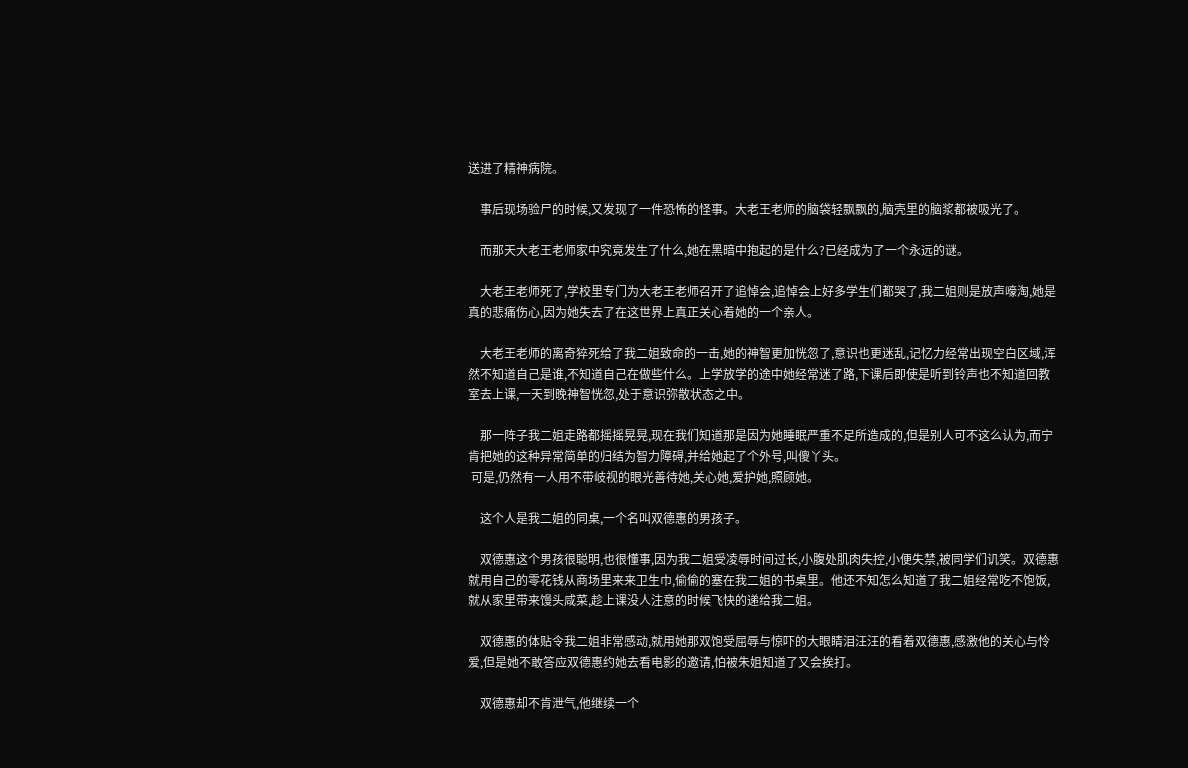送进了精神病院。

    事后现场验尸的时候,又发现了一件恐怖的怪事。大老王老师的脑袋轻飘飘的,脑壳里的脑浆都被吸光了。

    而那天大老王老师家中究竟发生了什么,她在黑暗中抱起的是什么?已经成为了一个永远的谜。

    大老王老师死了,学校里专门为大老王老师召开了追悼会,追悼会上好多学生们都哭了,我二姐则是放声嚎淘,她是真的悲痛伤心,因为她失去了在这世界上真正关心着她的一个亲人。

    大老王老师的离奇猝死给了我二姐致命的一击,她的神智更加恍忽了,意识也更迷乱,记忆力经常出现空白区域,浑然不知道自己是谁,不知道自己在做些什么。上学放学的途中她经常迷了路,下课后即使是听到铃声也不知道回教室去上课,一天到晚神智恍忽,处于意识弥散状态之中。

    那一阵子我二姐走路都摇摇晃晃,现在我们知道那是因为她睡眠严重不足所造成的,但是别人可不这么认为,而宁肯把她的这种异常简单的归结为智力障碍,并给她起了个外号,叫傻丫头。
 可是,仍然有一人用不带岐视的眼光善待她,关心她,爱护她,照顾她。

    这个人是我二姐的同桌,一个名叫双德惠的男孩子。

    双德惠这个男孩很聪明,也很懂事,因为我二姐受凌辱时间过长,小腹处肌肉失控,小便失禁,被同学们讥笑。双德惠就用自己的零花钱从商场里来来卫生巾,偷偷的塞在我二姐的书桌里。他还不知怎么知道了我二姐经常吃不饱饭,就从家里带来馒头咸菜,趁上课没人注意的时候飞快的递给我二姐。

    双德惠的体贴令我二姐非常感动,就用她那双饱受屈辱与惊吓的大眼睛泪汪汪的看着双德惠,感激他的关心与怜爱,但是她不敢答应双德惠约她去看电影的邀请,怕被朱姐知道了又会挨打。

    双德惠却不肯泄气,他继续一个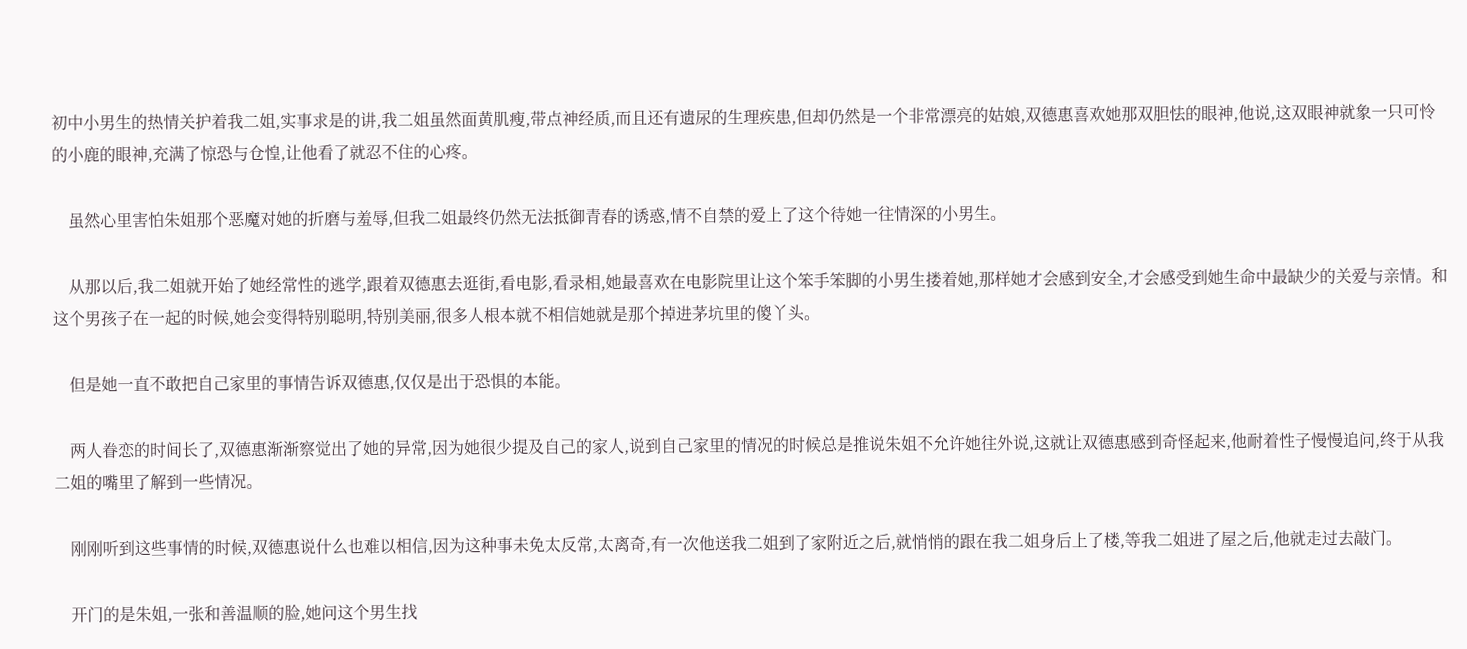初中小男生的热情关护着我二姐,实事求是的讲,我二姐虽然面黄肌瘦,带点神经质,而且还有遗尿的生理疾患,但却仍然是一个非常漂亮的姑娘,双德惠喜欢她那双胆怯的眼神,他说,这双眼神就象一只可怜的小鹿的眼神,充满了惊恐与仓惶,让他看了就忍不住的心疼。

    虽然心里害怕朱姐那个恶魔对她的折磨与羞辱,但我二姐最终仍然无法抵御青春的诱惑,情不自禁的爱上了这个待她一往情深的小男生。

    从那以后,我二姐就开始了她经常性的逃学,跟着双德惠去逛街,看电影,看录相,她最喜欢在电影院里让这个笨手笨脚的小男生搂着她,那样她才会感到安全,才会感受到她生命中最缺少的关爱与亲情。和这个男孩子在一起的时候,她会变得特别聪明,特别美丽,很多人根本就不相信她就是那个掉进茅坑里的傻丫头。

    但是她一直不敢把自己家里的事情告诉双德惠,仅仅是出于恐惧的本能。

    两人眷恋的时间长了,双德惠渐渐察觉出了她的异常,因为她很少提及自己的家人,说到自己家里的情况的时候总是推说朱姐不允许她往外说,这就让双德惠感到奇怪起来,他耐着性子慢慢追问,终于从我二姐的嘴里了解到一些情况。

    刚刚听到这些事情的时候,双德惠说什么也难以相信,因为这种事未免太反常,太离奇,有一次他送我二姐到了家附近之后,就悄悄的跟在我二姐身后上了楼,等我二姐进了屋之后,他就走过去敲门。

    开门的是朱姐,一张和善温顺的脸,她问这个男生找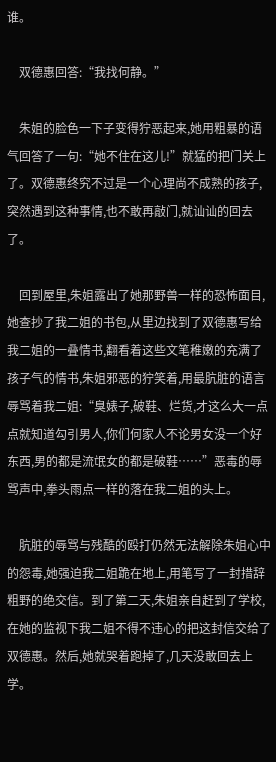谁。

    双德惠回答:“我找何静。”

    朱姐的脸色一下子变得狞恶起来,她用粗暴的语气回答了一句:“她不住在这儿!”就猛的把门关上了。双德惠终究不过是一个心理尚不成熟的孩子,突然遇到这种事情,也不敢再敲门,就讪讪的回去了。

    回到屋里,朱姐露出了她那野兽一样的恐怖面目,她查抄了我二姐的书包,从里边找到了双德惠写给我二姐的一叠情书,翻看着这些文笔稚嫩的充满了孩子气的情书,朱姐邪恶的狞笑着,用最肮脏的语言辱骂着我二姐:“臭婊子,破鞋、烂货,才这么大一点点就知道勾引男人,你们何家人不论男女没一个好东西,男的都是流氓女的都是破鞋……”恶毒的辱骂声中,拳头雨点一样的落在我二姐的头上。

    肮脏的辱骂与残酷的殴打仍然无法解除朱姐心中的怨毒,她强迫我二姐跪在地上,用笔写了一封措辞粗野的绝交信。到了第二天,朱姐亲自赶到了学校,在她的监视下我二姐不得不违心的把这封信交给了双德惠。然后,她就哭着跑掉了,几天没敢回去上学。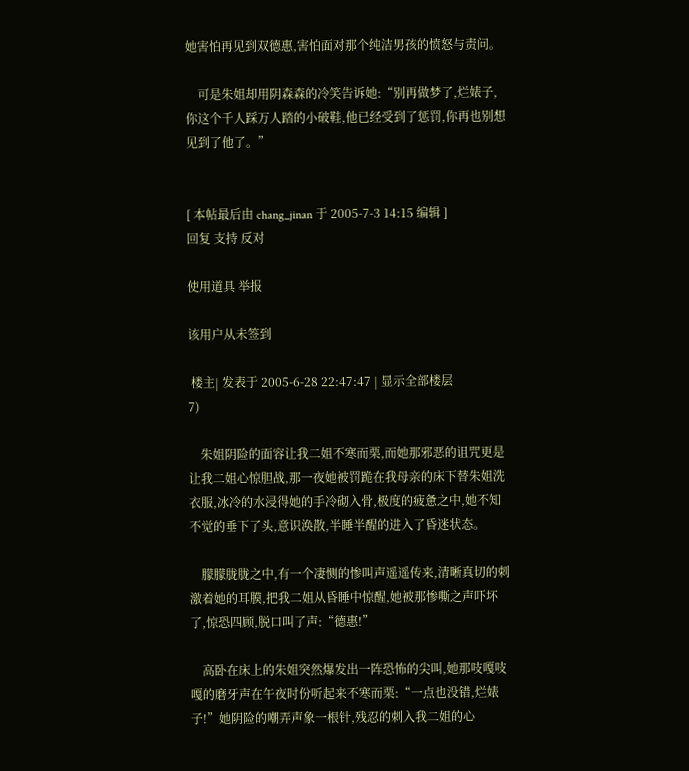她害怕再见到双德惠,害怕面对那个纯洁男孩的愤怒与责问。

    可是朱姐却用阴森森的冷笑告诉她:“别再做梦了,烂婊子,你这个千人踩万人踏的小破鞋,他已经受到了惩罚,你再也别想见到了他了。”


[ 本帖最后由 chang_jinan 于 2005-7-3 14:15 编辑 ]
回复 支持 反对

使用道具 举报

该用户从未签到

 楼主| 发表于 2005-6-28 22:47:47 | 显示全部楼层
7)

    朱姐阴险的面容让我二姐不寒而栗,而她那邪恶的诅咒更是让我二姐心惊胆战,那一夜她被罚跪在我母亲的床下替朱姐洗衣服,冰冷的水浸得她的手冷砌入骨,极度的疲惫之中,她不知不觉的垂下了头,意识涣散,半睡半醒的进入了昏迷状态。

    朦朦胧胧之中,有一个凄恻的惨叫声遥遥传来,清晰真切的刺激着她的耳膜,把我二姐从昏睡中惊醒,她被那惨嘶之声吓坏了,惊恐四顾,脱口叫了声:“德惠!”

    高卧在床上的朱姐突然爆发出一阵恐怖的尖叫,她那吱嘎吱嘎的磨牙声在午夜时份听起来不寒而栗:“一点也没错,烂婊子!”她阴险的嘲弄声象一根针,残忍的刺入我二姐的心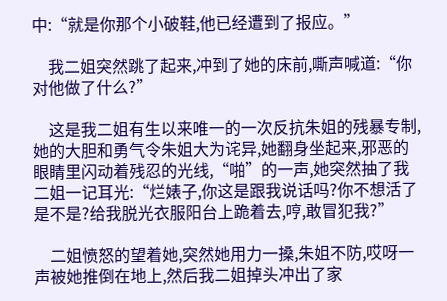中:“就是你那个小破鞋,他已经遭到了报应。”

    我二姐突然跳了起来,冲到了她的床前,嘶声喊道:“你对他做了什么?”

    这是我二姐有生以来唯一的一次反抗朱姐的残暴专制,她的大胆和勇气令朱姐大为诧异,她翻身坐起来,邪恶的眼睛里闪动着残忍的光线,“啪”的一声,她突然抽了我二姐一记耳光:“烂婊子,你这是跟我说话吗?你不想活了是不是?给我脱光衣服阳台上跪着去,哼,敢冒犯我?”

    二姐愤怒的望着她,突然她用力一搡,朱姐不防,哎呀一声被她推倒在地上,然后我二姐掉头冲出了家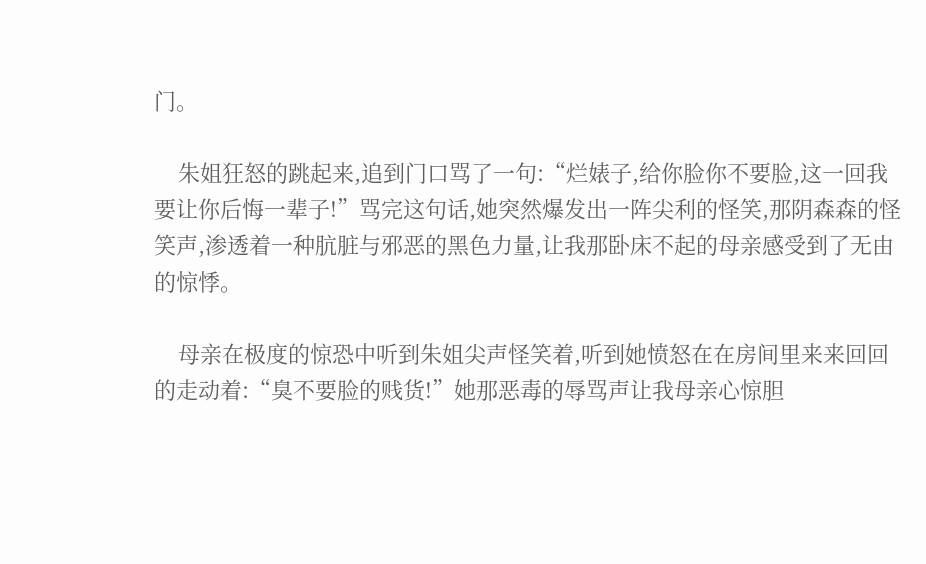门。

    朱姐狂怒的跳起来,追到门口骂了一句:“烂婊子,给你脸你不要脸,这一回我要让你后悔一辈子!”骂完这句话,她突然爆发出一阵尖利的怪笑,那阴森森的怪笑声,渗透着一种肮脏与邪恶的黑色力量,让我那卧床不起的母亲感受到了无由的惊悸。

    母亲在极度的惊恐中听到朱姐尖声怪笑着,听到她愤怒在在房间里来来回回的走动着:“臭不要脸的贱货!”她那恶毒的辱骂声让我母亲心惊胆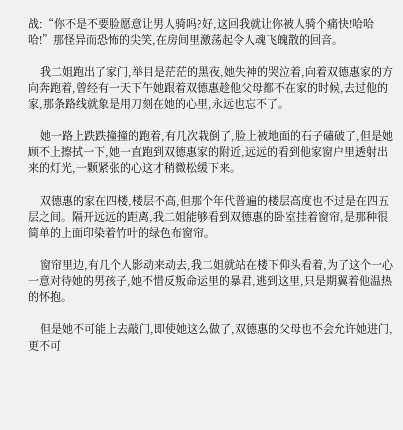战:“你不是不要脸愿意让男人骑吗?好,这回我就让你被人骑个痛快!哈哈哈!”那怪异而恐怖的尖笑,在房间里激荡起令人魂飞魄散的回音。

    我二姐跑出了家门,举目是茫茫的黑夜,她失神的哭泣着,向着双德惠家的方向奔跑着,曾经有一天下午她跟着双德惠趁他父母都不在家的时候,去过他的家,那条路线就象是用刀刻在她的心里,永远也忘不了。

    她一路上跌跌撞撞的跑着,有几次栽倒了,脸上被地面的石子磕破了,但是她顾不上擦拭一下,她一直跑到双德惠家的附近,远远的看到他家窗户里透射出来的灯光,一颗紧张的心这才稍微松缓下来。

    双德惠的家在四楼,楼层不高,但那个年代普遍的楼层高度也不过是在四五层之间。隔开远远的距离,我二姐能够看到双德惠的卧室挂着窗帘,是那种很简单的上面印染着竹叶的绿色布窗帘。

    窗帘里边,有几个人影动来动去,我二姐就站在楼下仰头看着,为了这个一心一意对待她的男孩子,她不惜反叛命运里的暴君,逃到这里,只是期翼着他温热的怀抱。

    但是她不可能上去敲门,即使她这么做了,双德惠的父母也不会允许她进门,更不可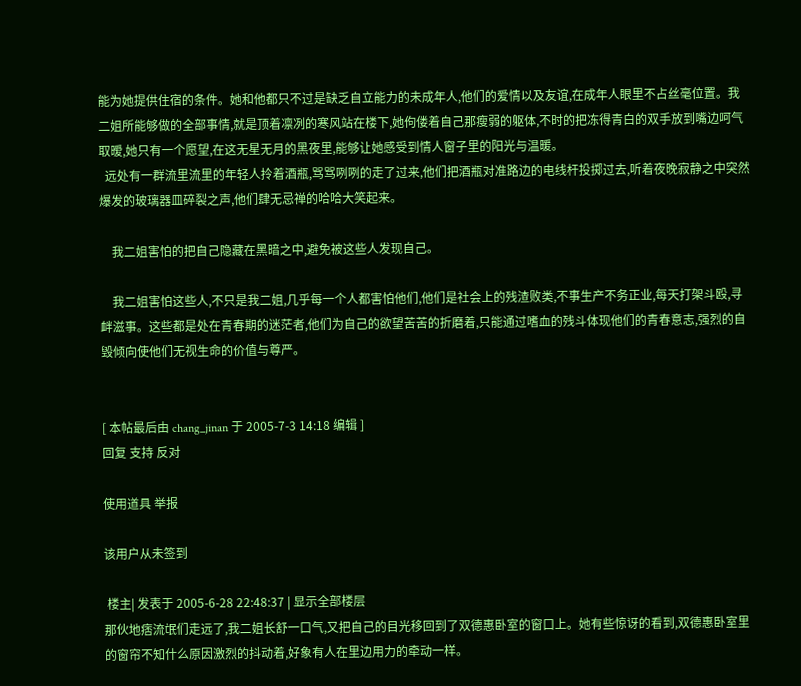能为她提供住宿的条件。她和他都只不过是缺乏自立能力的未成年人,他们的爱情以及友谊,在成年人眼里不占丝毫位置。我二姐所能够做的全部事情,就是顶着凛冽的寒风站在楼下,她佝偻着自己那瘦弱的躯体,不时的把冻得青白的双手放到嘴边呵气取暧,她只有一个愿望,在这无星无月的黑夜里,能够让她感受到情人窗子里的阳光与温暖。
  远处有一群流里流里的年轻人拎着酒瓶,骂骂咧咧的走了过来,他们把酒瓶对准路边的电线杆投掷过去,听着夜晚寂静之中突然爆发的玻璃器皿碎裂之声,他们肆无忌禅的哈哈大笑起来。

    我二姐害怕的把自己隐藏在黑暗之中,避免被这些人发现自己。

    我二姐害怕这些人,不只是我二姐,几乎每一个人都害怕他们,他们是社会上的残渣败类,不事生产不务正业,每天打架斗殴,寻衅滋事。这些都是处在青春期的迷茫者,他们为自己的欲望苦苦的折磨着,只能通过嗜血的残斗体现他们的青春意志,强烈的自毁倾向使他们无视生命的价值与尊严。


[ 本帖最后由 chang_jinan 于 2005-7-3 14:18 编辑 ]
回复 支持 反对

使用道具 举报

该用户从未签到

 楼主| 发表于 2005-6-28 22:48:37 | 显示全部楼层
那伙地痞流氓们走远了,我二姐长舒一口气,又把自己的目光移回到了双德惠卧室的窗口上。她有些惊讶的看到,双德惠卧室里的窗帘不知什么原因激烈的抖动着,好象有人在里边用力的牵动一样。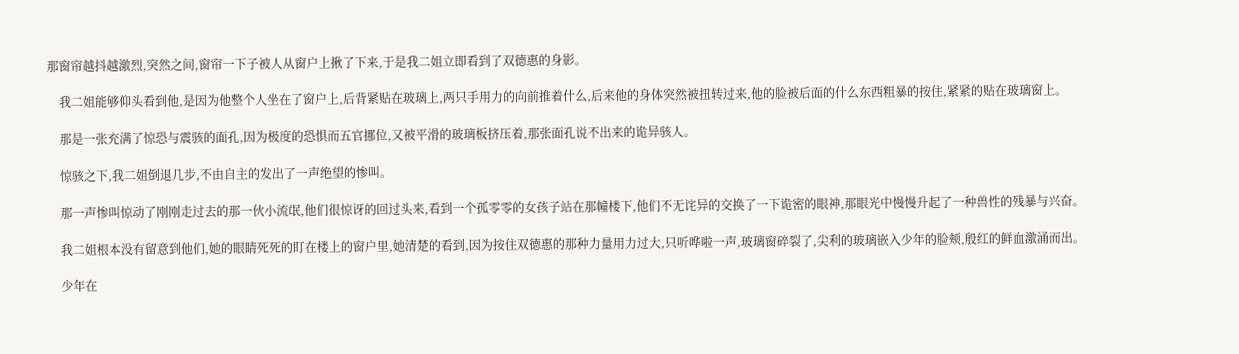那窗帘越抖越激烈,突然之间,窗帘一下子被人从窗户上揪了下来,于是我二姐立即看到了双德惠的身影。

    我二姐能够仰头看到他,是因为他整个人坐在了窗户上,后背紧贴在玻璃上,两只手用力的向前推着什么,后来他的身体突然被扭转过来,他的脸被后面的什么东西粗暴的按住,紧紧的贴在玻璃窗上。

    那是一张充满了惊恐与震骇的面孔,因为极度的恐惧而五官挪位,又被平滑的玻璃板挤压着,那张面孔说不出来的诡异骇人。

    惊骇之下,我二姐倒退几步,不由自主的发出了一声绝望的惨叫。

    那一声惨叫惊动了刚刚走过去的那一伙小流氓,他们很惊讶的回过头来,看到一个孤零零的女孩子站在那幢楼下,他们不无诧异的交换了一下诡密的眼神,那眼光中慢慢升起了一种兽性的残暴与兴奋。

    我二姐根本没有留意到他们,她的眼睛死死的盯在楼上的窗户里,她清楚的看到,因为按住双德惠的那种力量用力过大,只听哗啦一声,玻璃窗碎裂了,尖利的玻璃嵌入少年的脸颊,殷红的鲜血激涌而出。

    少年在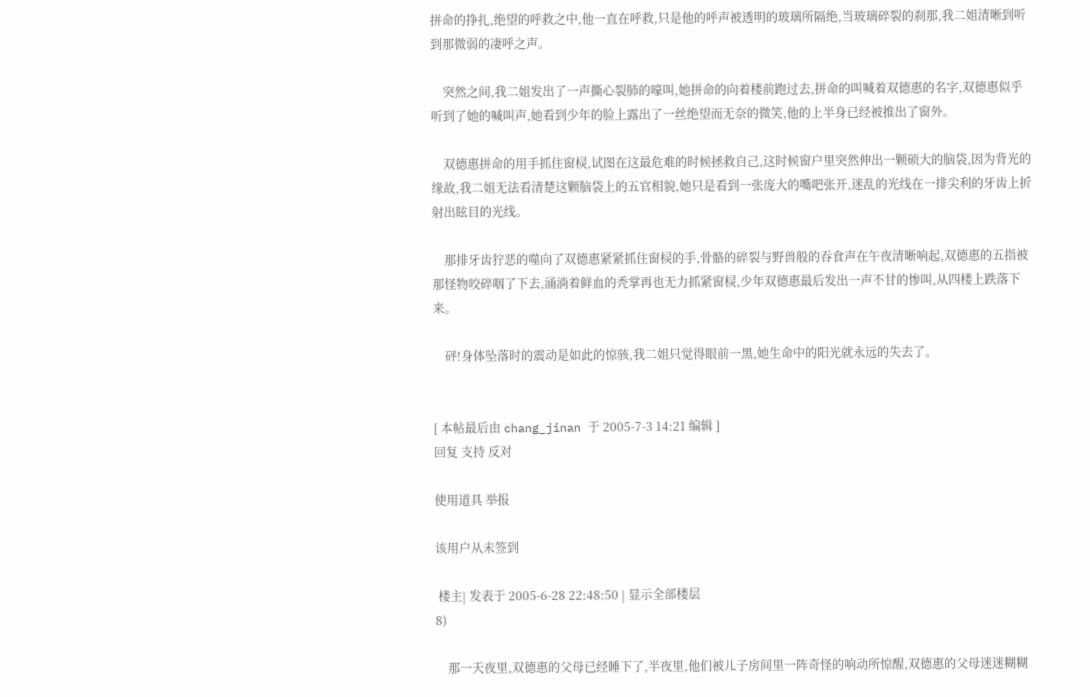拼命的挣扎,绝望的呼救之中,他一直在呼救,只是他的呼声被透明的玻璃所隔绝,当玻璃碎裂的刹那,我二姐清晰到听到那微弱的凄呼之声。

    突然之间,我二姐发出了一声撕心裂肺的嚎叫,她拼命的向着楼前跑过去,拼命的叫喊着双德惠的名字,双德惠似乎听到了她的喊叫声,她看到少年的脸上露出了一丝绝望而无奈的微笑,他的上半身已经被推出了窗外。

    双德惠拼命的用手抓住窗棂,试图在这最危难的时候拯救自己,这时候窗户里突然伸出一颗硕大的脑袋,因为背光的缘故,我二姐无法看清楚这颗脑袋上的五官相貌,她只是看到一张庞大的嘴吧张开,迷乱的光线在一排尖利的牙齿上折射出眩目的光线。

    那排牙齿狞恶的噬向了双德惠紧紧抓住窗棂的手,骨骼的碎裂与野兽般的吞食声在午夜清晰响起,双德惠的五指被那怪物咬碎咽了下去,涌淌着鲜血的秃掌再也无力抓紧窗棂,少年双德惠最后发出一声不甘的惨叫,从四楼上跌落下来。

    砰!身体坠落时的震动是如此的惊骇,我二姐只觉得眼前一黑,她生命中的阳光就永远的失去了。


[ 本帖最后由 chang_jinan 于 2005-7-3 14:21 编辑 ]
回复 支持 反对

使用道具 举报

该用户从未签到

 楼主| 发表于 2005-6-28 22:48:50 | 显示全部楼层
8)

    那一天夜里,双德惠的父母已经睡下了,半夜里,他们被儿子房间里一阵奇怪的响动所惊醒,双德惠的父母迷迷糊糊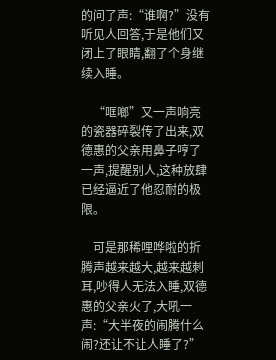的问了声:“谁啊?”没有听见人回答,于是他们又闭上了眼睛,翻了个身继续入睡。

    “哐啷”又一声响亮的瓷器碎裂传了出来,双德惠的父亲用鼻子哼了一声,提醒别人,这种放肆已经逼近了他忍耐的极限。

    可是那稀哩哗啦的折腾声越来越大,越来越刺耳,吵得人无法入睡,双德惠的父亲火了,大吼一声:“大半夜的闹腾什么闹?还让不让人睡了?”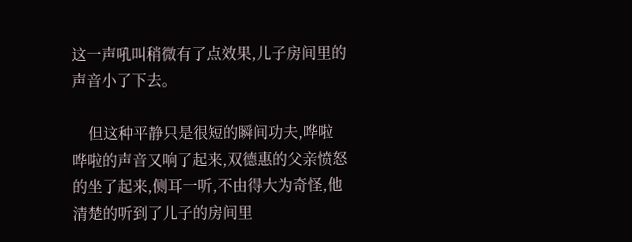这一声吼叫稍微有了点效果,儿子房间里的声音小了下去。

    但这种平静只是很短的瞬间功夫,哗啦哗啦的声音又响了起来,双德惠的父亲愤怒的坐了起来,侧耳一听,不由得大为奇怪,他清楚的听到了儿子的房间里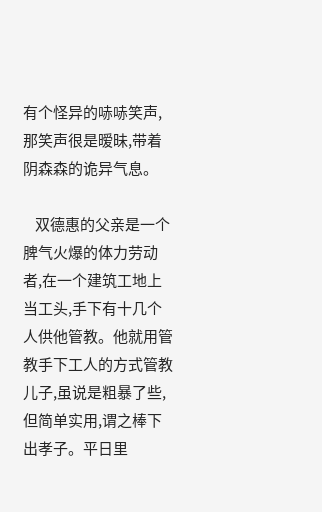有个怪异的哧哧笑声,那笑声很是暧昧,带着阴森森的诡异气息。

    双德惠的父亲是一个脾气火爆的体力劳动者,在一个建筑工地上当工头,手下有十几个人供他管教。他就用管教手下工人的方式管教儿子,虽说是粗暴了些,但简单实用,谓之棒下出孝子。平日里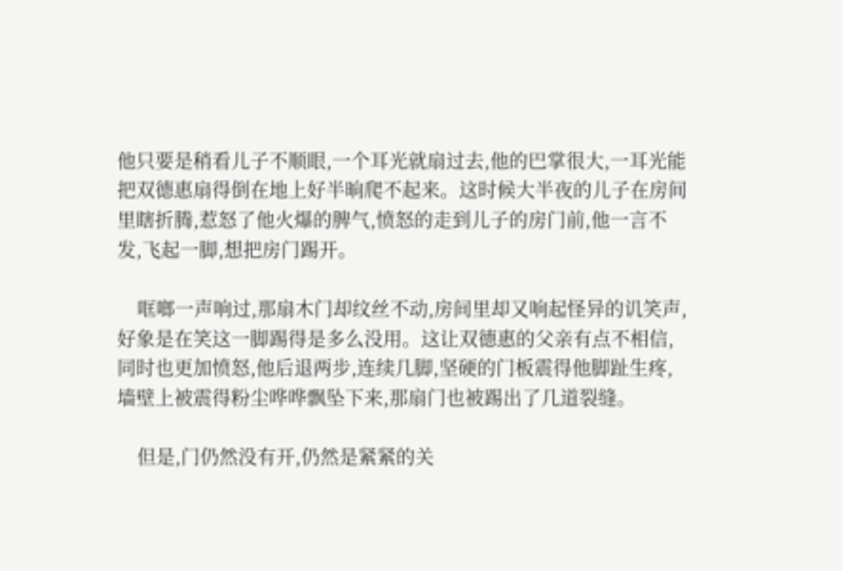他只要是稍看儿子不顺眼,一个耳光就扇过去,他的巴掌很大,一耳光能把双德惠扇得倒在地上好半晌爬不起来。这时候大半夜的儿子在房间里瞎折腾,惹怒了他火爆的脾气,愤怒的走到儿子的房门前,他一言不发,飞起一脚,想把房门踢开。

    哐啷一声响过,那扇木门却纹丝不动,房间里却又响起怪异的讥笑声,好象是在笑这一脚踢得是多么没用。这让双德惠的父亲有点不相信,同时也更加愤怒,他后退两步,连续几脚,坚硬的门板震得他脚趾生疼,墙壁上被震得粉尘哗哗飘坠下来,那扇门也被踢出了几道裂缝。

    但是,门仍然没有开,仍然是紧紧的关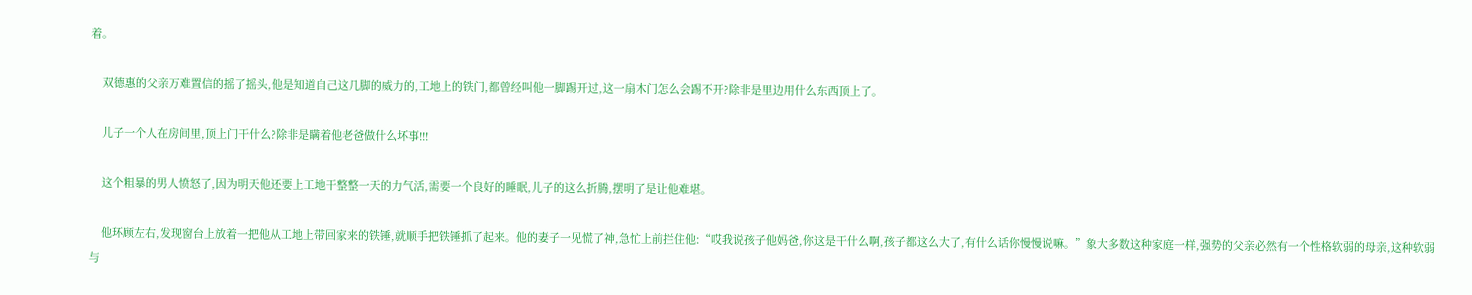着。

    双德惠的父亲万难置信的摇了摇头,他是知道自己这几脚的威力的,工地上的铁门,都曾经叫他一脚踢开过,这一扇木门怎么会踢不开?除非是里边用什么东西顶上了。

    儿子一个人在房间里,顶上门干什么?除非是瞒着他老爸做什么坏事!!!

    这个粗暴的男人愤怒了,因为明天他还要上工地干整整一天的力气活,需要一个良好的睡眠,儿子的这么折腾,摆明了是让他难堪。

    他环顾左右,发现窗台上放着一把他从工地上带回家来的铁锤,就顺手把铁锤抓了起来。他的妻子一见慌了神,急忙上前拦住他:“哎我说孩子他妈爸,你这是干什么啊,孩子都这么大了,有什么话你慢慢说嘛。”象大多数这种家庭一样,强势的父亲必然有一个性格软弱的母亲,这种软弱与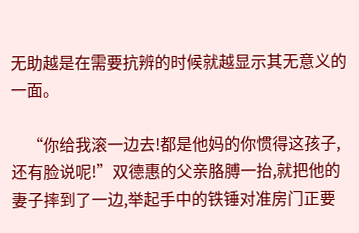无助越是在需要抗辨的时候就越显示其无意义的一面。

    “你给我滚一边去!都是他妈的你惯得这孩子,还有脸说呢!”双德惠的父亲胳膊一抬,就把他的妻子摔到了一边,举起手中的铁锤对准房门正要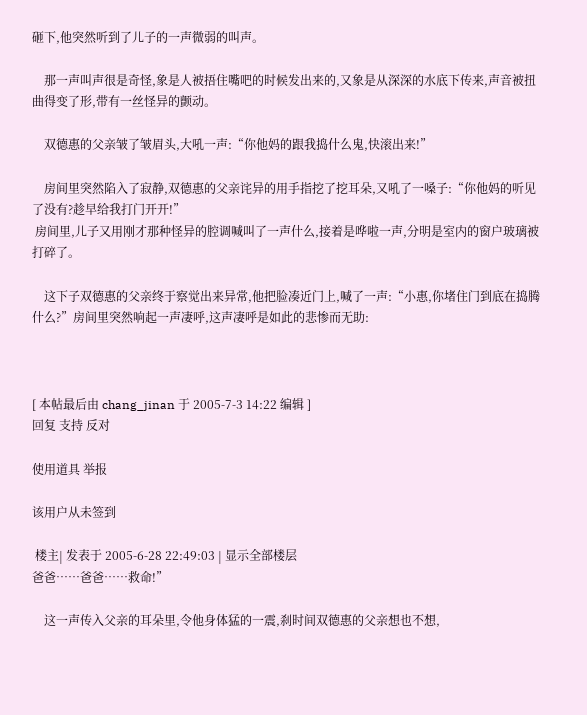砸下,他突然听到了儿子的一声微弱的叫声。

    那一声叫声很是奇怪,象是人被捂住嘴吧的时候发出来的,又象是从深深的水底下传来,声音被扭曲得变了形,带有一丝怪异的颤动。

    双德惠的父亲皱了皱眉头,大吼一声:“你他妈的跟我捣什么鬼,快滚出来!”

    房间里突然陷入了寂静,双德惠的父亲诧异的用手指挖了挖耳朵,又吼了一嗓子:“你他妈的听见了没有?趁早给我打门开开!”
 房间里,儿子又用刚才那种怪异的腔调喊叫了一声什么,接着是哗啦一声,分明是室内的窗户玻璃被打碎了。

    这下子双德惠的父亲终于察觉出来异常,他把脸凑近门上,喊了一声:“小惠,你堵住门到底在捣腾什么?”房间里突然响起一声凄呼,这声凄呼是如此的悲惨而无助:



[ 本帖最后由 chang_jinan 于 2005-7-3 14:22 编辑 ]
回复 支持 反对

使用道具 举报

该用户从未签到

 楼主| 发表于 2005-6-28 22:49:03 | 显示全部楼层
爸爸……爸爸……救命!”

    这一声传入父亲的耳朵里,令他身体猛的一震,刹时间双德惠的父亲想也不想,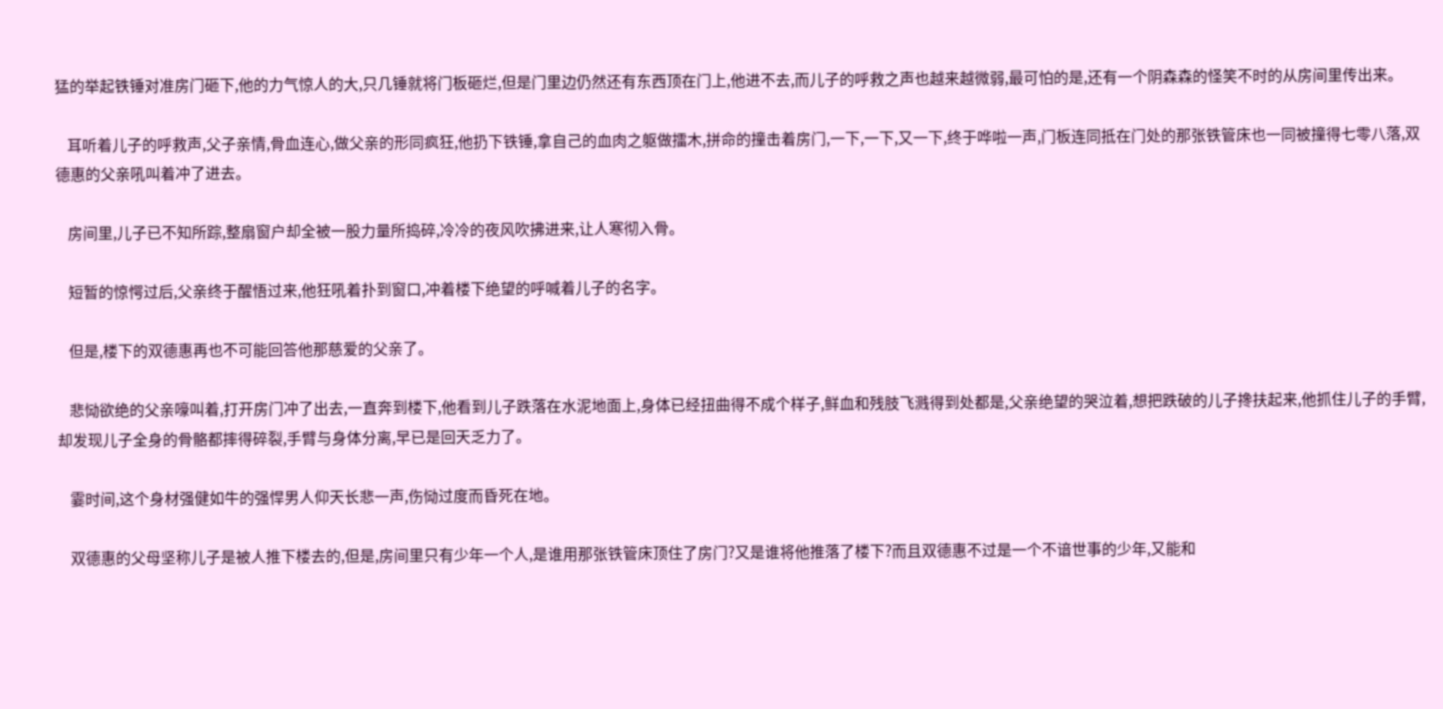猛的举起铁锤对准房门砸下,他的力气惊人的大,只几锤就将门板砸烂,但是门里边仍然还有东西顶在门上,他进不去,而儿子的呼救之声也越来越微弱,最可怕的是,还有一个阴森森的怪笑不时的从房间里传出来。

    耳听着儿子的呼救声,父子亲情,骨血连心,做父亲的形同疯狂,他扔下铁锤,拿自己的血肉之躯做擂木,拼命的撞击着房门,一下,一下,又一下,终于哗啦一声,门板连同抵在门处的那张铁管床也一同被撞得七零八落,双德惠的父亲吼叫着冲了进去。

    房间里,儿子已不知所踪,整扇窗户却全被一股力量所捣碎,冷冷的夜风吹拂进来,让人寒彻入骨。

    短暂的惊愕过后,父亲终于醒悟过来,他狂吼着扑到窗口,冲着楼下绝望的呼喊着儿子的名字。

    但是,楼下的双德惠再也不可能回答他那慈爱的父亲了。

    悲恸欲绝的父亲嚎叫着,打开房门冲了出去,一直奔到楼下,他看到儿子跌落在水泥地面上,身体已经扭曲得不成个样子,鲜血和残肢飞溅得到处都是,父亲绝望的哭泣着,想把跌破的儿子搀扶起来,他抓住儿子的手臂,却发现儿子全身的骨骼都摔得碎裂,手臂与身体分离,早已是回天乏力了。

    霎时间,这个身材强健如牛的强悍男人仰天长悲一声,伤恸过度而昏死在地。

    双德惠的父母坚称儿子是被人推下楼去的,但是,房间里只有少年一个人,是谁用那张铁管床顶住了房门?又是谁将他推落了楼下?而且双德惠不过是一个不谙世事的少年,又能和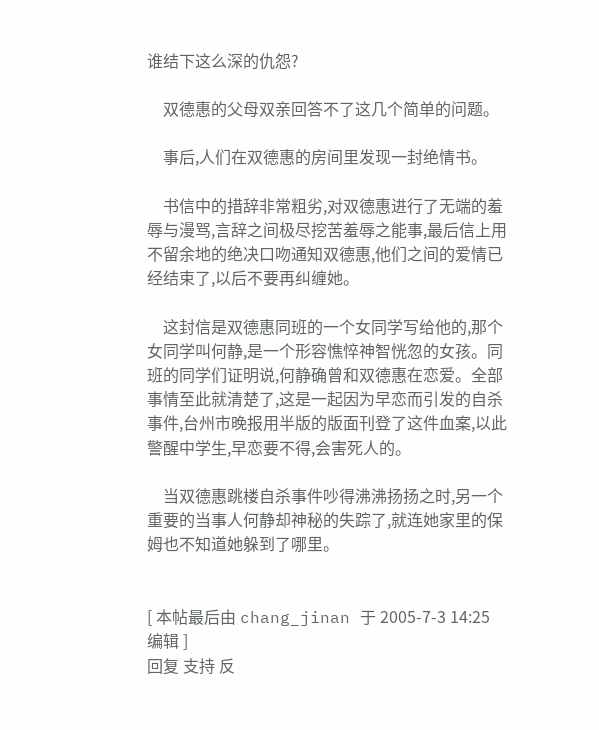谁结下这么深的仇怨?

    双德惠的父母双亲回答不了这几个简单的问题。

    事后,人们在双德惠的房间里发现一封绝情书。

    书信中的措辞非常粗劣,对双德惠进行了无端的羞辱与漫骂,言辞之间极尽挖苦羞辱之能事,最后信上用不留余地的绝决口吻通知双德惠,他们之间的爱情已经结束了,以后不要再纠缠她。

    这封信是双德惠同班的一个女同学写给他的,那个女同学叫何静,是一个形容憔悴神智恍忽的女孩。同班的同学们证明说,何静确曾和双德惠在恋爱。全部事情至此就清楚了,这是一起因为早恋而引发的自杀事件,台州市晚报用半版的版面刊登了这件血案,以此警醒中学生,早恋要不得,会害死人的。

    当双德惠跳楼自杀事件吵得沸沸扬扬之时,另一个重要的当事人何静却神秘的失踪了,就连她家里的保姆也不知道她躲到了哪里。


[ 本帖最后由 chang_jinan 于 2005-7-3 14:25 编辑 ]
回复 支持 反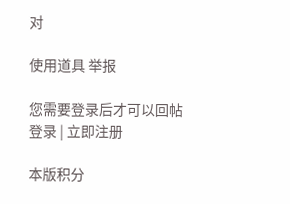对

使用道具 举报

您需要登录后才可以回帖 登录 | 立即注册

本版积分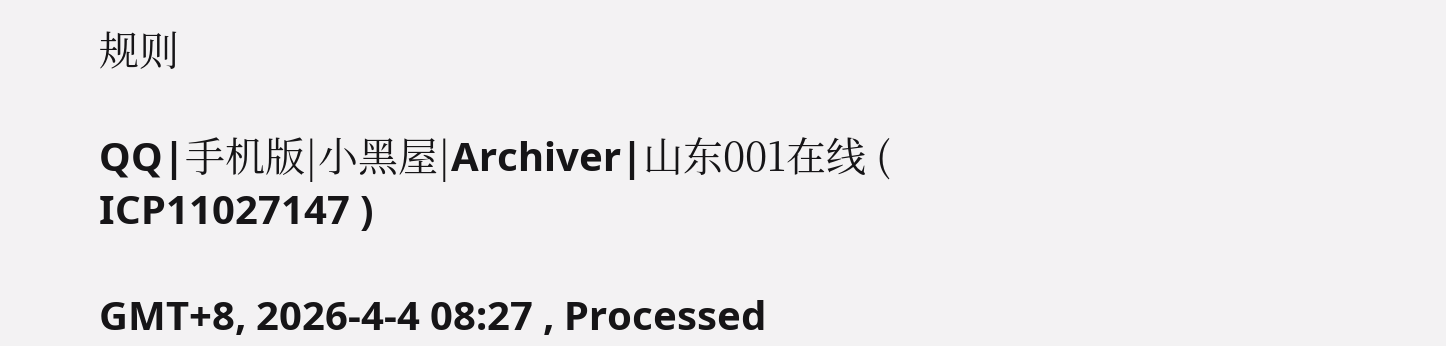规则

QQ|手机版|小黑屋|Archiver|山东001在线 ( ICP11027147 )

GMT+8, 2026-4-4 08:27 , Processed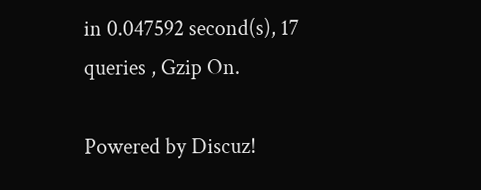in 0.047592 second(s), 17 queries , Gzip On.

Powered by Discuz!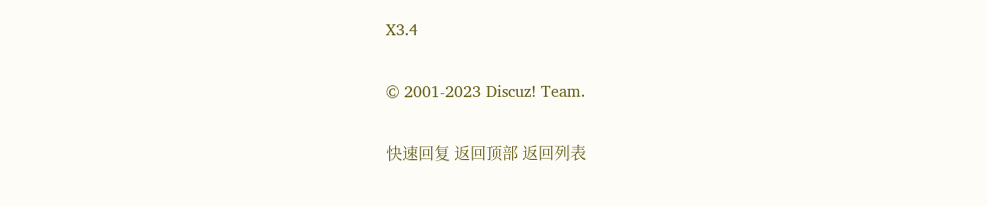X3.4

© 2001-2023 Discuz! Team.

快速回复 返回顶部 返回列表